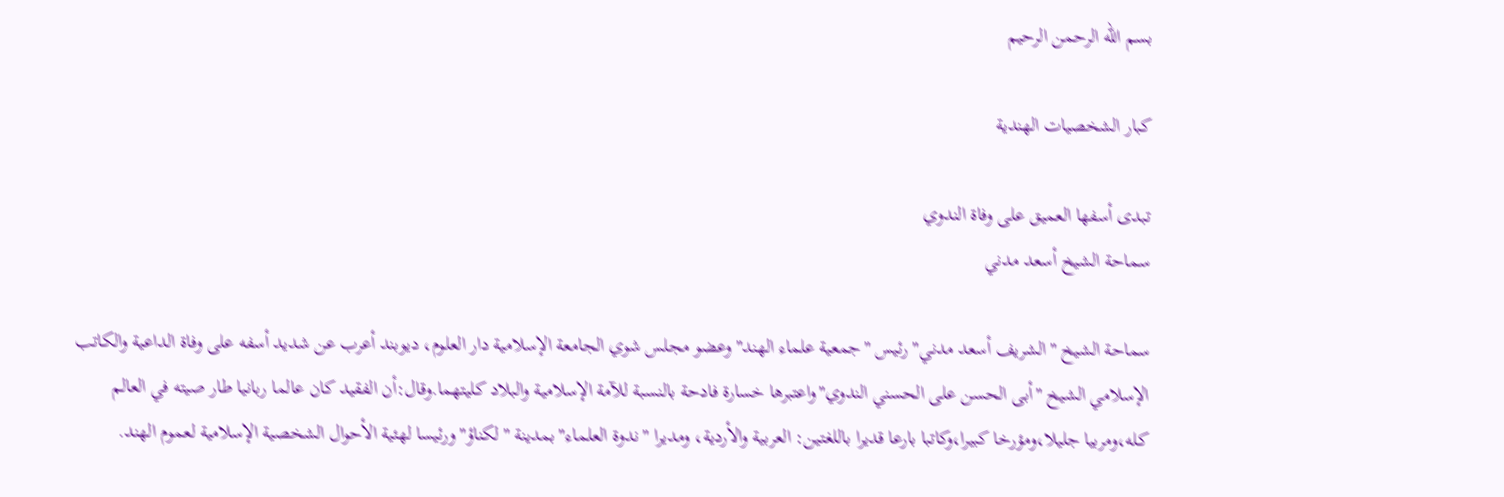بسم الله الرحمن الرحيم

كبار الشخصيات الهندية

تبدى أسفها العميق على وفاة الندوي
سماحة الشيخ أسعد مدني

سماحة الشيخ "الشريف أسعد مدني" رئيس "جمعية علماء الهند" وعضو مجلس شوي الجامعة الإسلامية دار العلوم، ديوبند أعرب عن شديد أسفه على وفاة الداعية والكاتب الإسلامي الشيخ "أبى الحسن على الحسني الندوي"واعتبرها خسارة فادحة بالنسبة للآمة الإسلامية والبلاد كليتهما.وقال:أن الفقيد كان عالما ربانيا طار صيته في العالم كله،ومربيا جليلا،ومؤرخا كبيرا،وكاتبا بارعا قديرا باللغتين: العربية والأردية، ومديرا "ندوة العلماء"بمدينة "لكناؤ"ورئيسا لهئية الأحوال الشخصية الإسلامية لعموم الهند.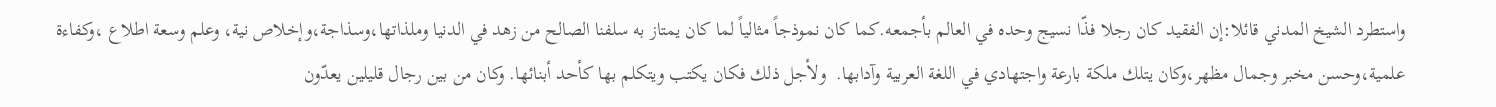واستطرد الشيخ المدني قائلا:إن الفقيد كان رجلا فذّا نسيج وحده في العالم بأجمعه.كما كان نموذجاً مثالياً لما كان يمتاز به سلفنا الصالح من زهد في الدنيا وملذاتها،وسذاجة،وإخلاص نية، وعلم وسعة اطلاع ،وكفاءة علمية،وحسن مخبر وجمال مظهر،وكان يتلك ملكة بارعة واجتهادي في اللغة العربية وآدابها.  ولأجل ذلك فكان يكتب ويتكلم بها كأحد أبنائها. وكان من بين رجال قليلين يعدّون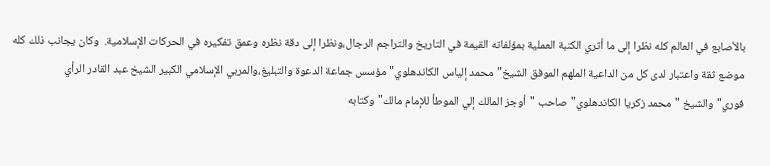بالأصابع في العالم كله نظرا إلى ما أثري الكنبة العملية بمؤلفاته القيمة في التاريخ والتراجم الرجال،ونظرا إلى دقة نظره وعمق تفكيره في الحركات الإسلامية.  وكان يجانب ذلك كله موضع ثقة واعتبار لدى كل من الداعية الملهم الموفق الشيخ"محمد إلياس الكاندهلوي"مؤسس جماعة الدعوة والتبليغ،والمربي الإسلامي الكبير الشيخ عبد القادر الرأي فوري"والشيخ "محمد زكريا الكاندهلوي"صاحب "أوجز المالك إلي الموطأ للإمام مالك"وكتابه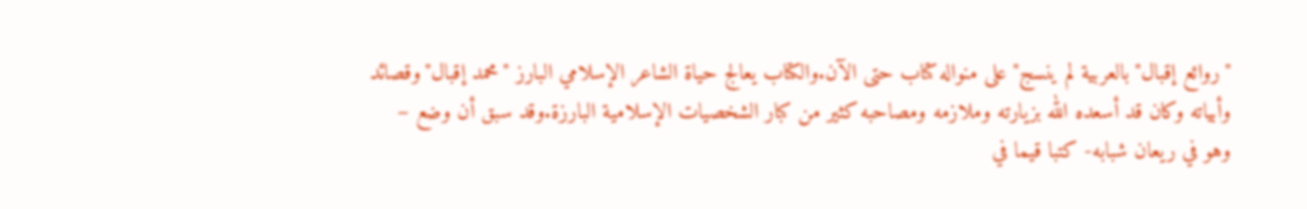"روائع إقبال" بالعربية لم ينسج" على منواله كتاب حتى الآن.والكتاب يعالج حياة الشاعر الإسلامي البارز "محمد إقبال"وقصائد وأبياته وكان قد أسعده الله بزيارته وملازمه ومصاحبه كثير من كبار الشخصيات الإسلامية البارزة.وقد سبق أن وضع – وهو في ريعان شبابه- كتبا قيما في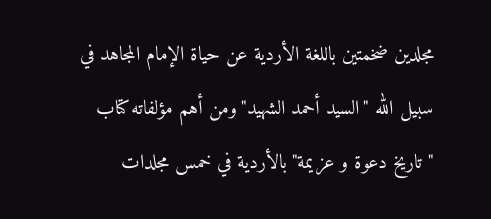مجلدين ضخمتين باللغة الأردية عن حياة الإمام المجاهد في سبيل الله "السيد أحمد الشهيد"ومن أهم مؤلفاته كتاب "تاريخ دعوة و عزيمة"بالأردية في خمس مجلدات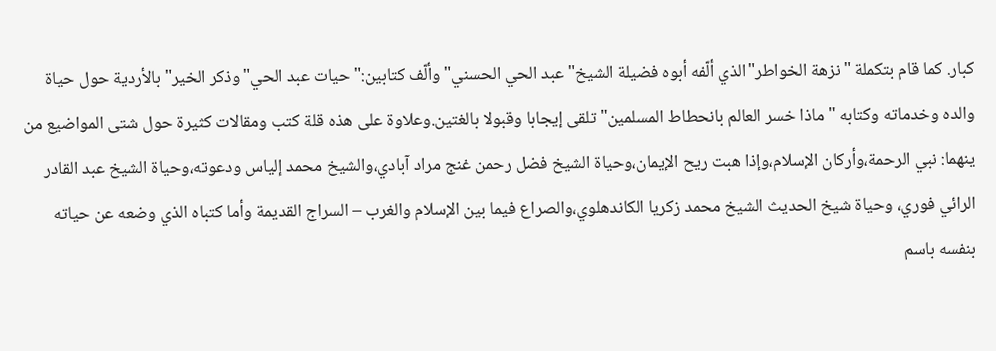كبار. كما قام بتكملة "نزهة الخواطر"الذي ألّفه أبوه فضيلة الشيخ"عبد الحي الحسني" وألّف كتابين:"حيات عبد الحي"وذكر الخير" بالأردية حول حياة والده وخدماته وكتابه "ماذا خسر العالم بانحطاط المسلمين" تلقى إيجابا وقبولا بالغتين.وعلاوة على هذه قلة كتب ومقالات كثيرة حول شتى المواضيع من ينهما: نبي الرحمة،وأركان الإسلام،وإذا هبت ريح الإيمان،وحياة الشيخ فضل رحمن غنج مراد آبادي،والشيخ محمد إلياس ودعوته،وحياة الشيخ عبد القادر الرائي فوري، وحياة شيخ الحديث الشيخ محمد زكريا الكاندهلوي،والصراع فيما بين الإسلام والغرب – السراج القديمة وأما كتباه الذي وضعه عن حياته بنفسه باسم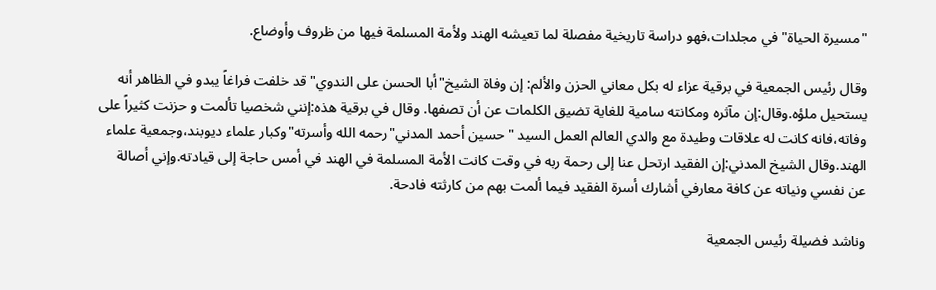"مسيرة الحياة" في مجلدات،فهو دراسة تاريخية مفصلة لما تعيشه الهند ولأمة المسلمة فيها من ظروف وأوضاع.

وقال رئيس الجمعية في برقية عزاء له بكل معاني الحزن والألم: إن وفاة الشيخ"أبا الحسن على الندوي"قد خلفت فراغاً يبدو في الظاهر أنه يستحيل ملؤه.وقال:إن مآثره ومكانته سامية للغاية تضيق الكلمات عن أن تصفها. وقال في برقية هذه:إنني شخصيا تألمت و حزنت كثيراً على وفاته،فانه كانت له علاقات وطيدة مع والدي العالم العمل السيد "حسين أحمد المدني"رحمه الله وأسرته"وكبار علماء ديوبند،وجمعية علماء الهند.وقال الشيخ المدني:إن الفقيد ارتحل عنا إلى رحمة ربه في وقت كانت الأمة المسلمة في الهند في أمس حاجة إلى قيادته.وإني أصالة عن نفسي ونياته عن كافة معارفي أشارك أسرة الفقيد فيما ألمت بهم من كارثته فادحة.

وناشد فضيلة رئيس الجمعية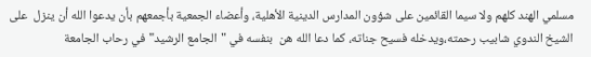مسلمي الهند كلهم ولا سيما القائمين على شؤون المدارس الدينية الأهلية، وأعضاء الجمعية بأجمعهم بأن يدعوا الله أن ينزل  على الشيخ الندوي شابيب رحمته،ويدخله فسيح جناته، كما دعا الله هن  بنفسه في "الجامع الرشيد"في رحاب الجامعة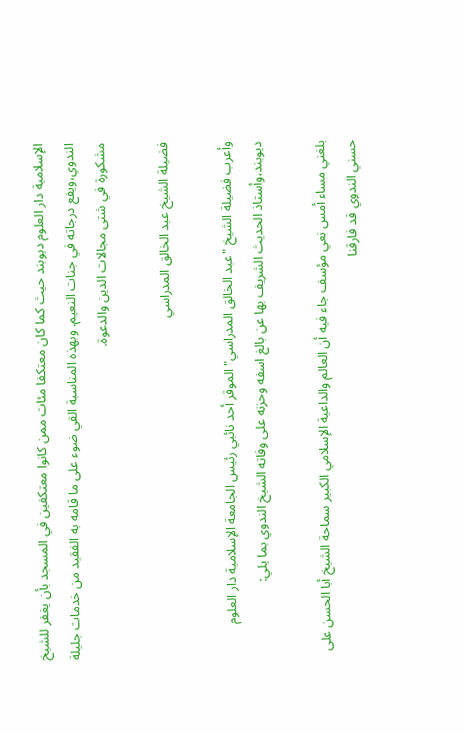الإسلامية دار العلوم ديوبند حيث كما كان معتكفا مئات ممن كانوا معتكفين في المسجد بأن يغفر للشيخ الندوي،ويفع درجاته في جنات النعيم. وبهذه المناسبة القي ضوء على ما قامه به الفقيد من خدمات جليلة مشكورة في شتى مجالات الدين والدعوة.

فضيلة الشيخ عبد الخالق المدراسي

وأعرب فضيلة الشيخ "عبد الخالق المدراسي"الموقر أحد نائبي رئيس الجامعة الإسلامية دار العلوم ديوبند،وأستاذ الحديث الشريف بها عن بالغ اسفه وحزنه على وفاته الشيخ الندوي بما يلي:

بلغني مساء أمس نعي مؤسف جاء فيه أن العالم والداعية الإسلامي الكبير سماحة الشيخ أبا الحسن على حسني الندوي قد فارقنا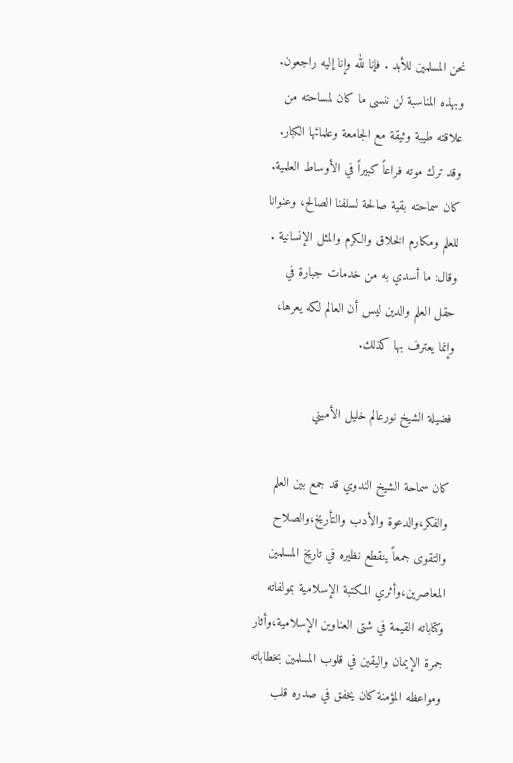نحن المسلمين للأبد . فإنا لله وإنا إليه راجعون. وبهذه المناسبة لن ننسى ما كان لمساحته من علاقته طيبة وثيقة مع الجامعة وعلمائها الكبار. وقد ترك موته فراعاً كبيراً في الأوساط العلمية. كان سماحته بقية صالحة لسلفنا الصالح، وعنوانا للعلم ومكارم الخلاق والكرم والمثل الإنسانية . وقال: ما أسدي به من خدمات جبارة في حقل العلم والدين ليس أن العالم لكه يعرها، وإنما يعترف بها كذلك.

فضيلة الشيخ نورعالم خليل الأميني

كان سماحة الشيخ الندوي قد جمع بين العلم والفكر،والدعوة والأدب والتأريخ،والصلاح والتقوى جمعاً ينقطع نظيره في تاريخ المسلمين المعاصرين،وأثري المكتبة الإسلامية بمولفاته وكتاباته القيمة في شتى العناوين الإسلامية،وأثار جمرة الإيمان واليقين في قلوب المسلمين بخطاباته ومواعظه المؤمنة كان يخفق في صدره قلب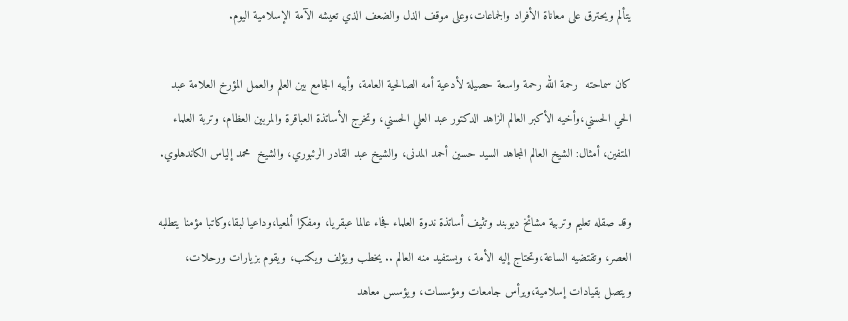يتألم ويحترق على معاناة الأفراد والجماعات،وعلى موقف الذل والضعف الذي تعيشه الآمة الإسلامية اليوم.

كان سماحته  رحمة الله رحمة واسعة حصيلة لأدعية أمه الصالحية العامة، وأبيه الجامع بين العلم والعمل المؤرخ العلامة عبد الحي الحسني،وأخيه الأكبر العالم الزاهد الدكتور عبد العلي الحسني، وتخرج الأساتذة العباقرة والمربين العظام، وتربة العلماء المتفين، أمثال: الشيخ العالم المجاهد السيد حسين أحمد المدنى، والشيخ عبد القادر الرئبوري، والشيخ  محمد إلياس الكاندهلوي.

وقد صقله تعليم وتربية مشائخ ديوبند وتثيف أساتذة ندوة العلماء فجاء عالما عبقريا، ومفكرا ألمعيا،وداعيا لبقا،وكاتبا مؤمنا يتطلبه العصر، وتقتضيه الساعة،وتحتاج إليه الأمة ، ويستفيد منه العالم .. يخطب ويؤلف ويكتب، ويقوم بزيارات ورحلات، ويتصل بقيادات إسلامية،ويرأس جامعات ومؤسسات، ويؤسس معاهد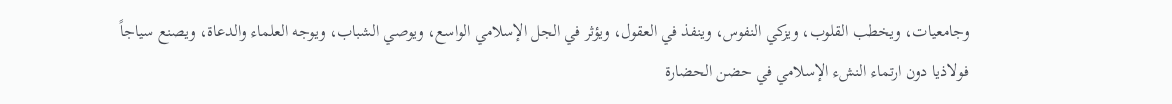وجامعيات، ويخطب القلوب، ويزكي النفوس، وينفذ في العقول، ويؤثر في الجل الإسلامي الواسع، ويوصي الشباب، ويوجه العلماء والدعاة، ويصنع سياجاً فولاذيا دون ارتماء النشء الإسلامي في حضن الحضارة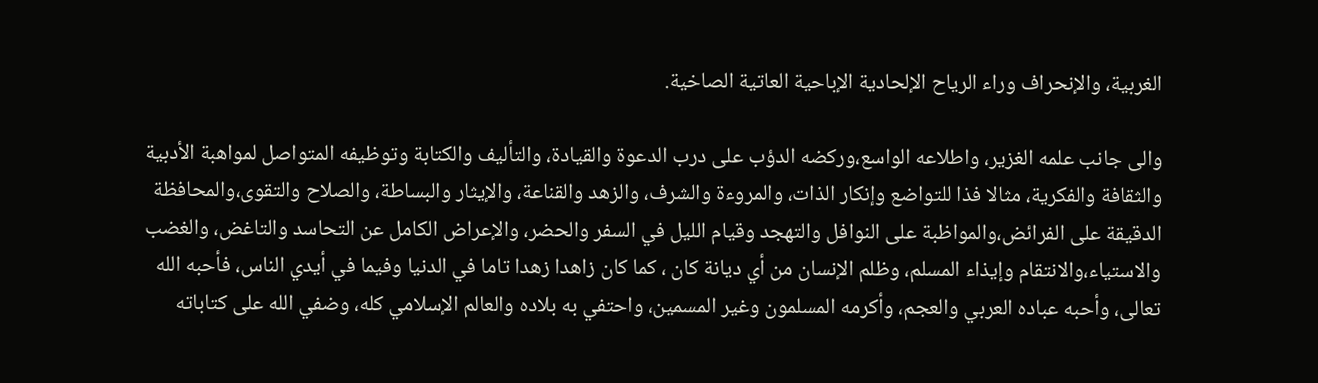الغربية، والإنحراف وراء الرياح الإلحادية الإباحية العاتية الصاخية.

والى جانب علمه الغزير، واطلاعه الواسع،وركضه الدؤب على درب الدعوة والقيادة، والتأليف والكتابة وتوظيفه المتواصل لمواهبة الأدبية والثقافة والفكرية، مثالا فذا للتواضع وإنكار الذات، والمروءة والشرف، والزهد والقناعة، والإيثار والبساطة، والصلاح والتقوى،والمحافظة الدقيقة على الفرائض،والمواظبة على النوافل والتهجد وقيام الليل في السفر والحضر، والإعراض الكامل عن التحاسد والتاغض، والغضب والاستياء،والانتقام وإيذاء المسلم، وظلم الإنسان من أي ديانة كان ، كما كان زاهدا زهدا تاما في الدنيا وفيما في أيدي الناس، فأحبه الله تعالى، وأحبه عباده العربي والعجم، وأكرمه المسلمون وغير المسمين، واحتفي به بلاده والعالم الإسلامي كله، وضفي الله على كتاباته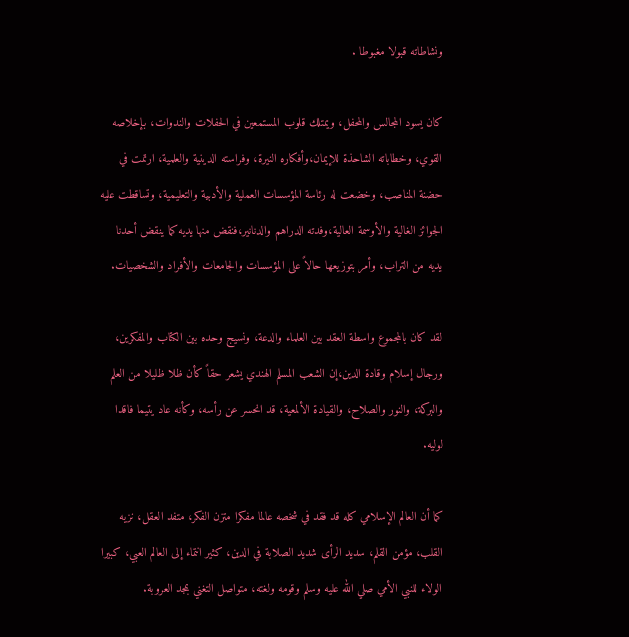ونشاطاته قبولا مغبوطا .

كان يسود المجالس والمحفل، ويمتلك قلوب المستمعين في الحفلات والندوات، بإخلاصه القوي، وخطاباته الشاحذة للإيمان،وأفكاره النيرة، وفراسته الدينية والعلمية، ارتمت في حضنة المناصب، وخضعت له رئاسة المؤسسات العملية والأدبية والتعليمية، وتساقطت عليه الجوائز الغالية والأوسمة العالية،وفدته الدراهم والدنانير،فنقض منها يديه كما ينقض أحدنا يديه من التراب، وأمر بتوزيعها حالاً على المؤسسات والجامعات والأفراد والشخصيات.

لقد كان بالمجموع واسطة العقد بين العلماء والدعة، ونسيج وحده بين الكتاب والمفكرين، ورجال إسلام وقادة الدين،إن الشعب المسلم الهندي يشعر حقاً كأن ظلا ظليلا من العلم والبركة، والنور والصلاح، والقيادة الألمعية، قد انحسر عن رأسه، وكأنه عاد يتيما فاقدا لوليه.

كما أن العالم الإسلامي كله قد فقد في شخصه عالما مفكرا متزن الفكر، متفد العقل، نزيه القلب، مؤمن القلم، سديد الرأى شديد الصلابة في الدين، كثير انتماء إلى العالم العبي، كبيرا الولاء للنبي الأمي صلي الله عليه وسلم وقومه ولغته، متواصل التغني بمجد العروبة.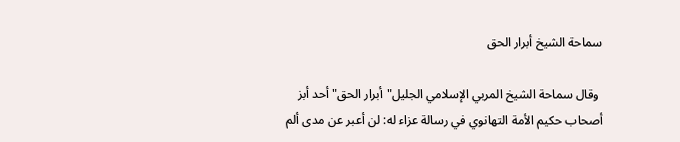سماحة الشيخ أبرار الحق

 وقال سماحة الشيخ المربي الإسلامي الجليل"أبرار الحق" أحد أبز أصحاب حكيم الأمة التهانوي في رسالة عزاء له: لن أعبر عن مدى ألم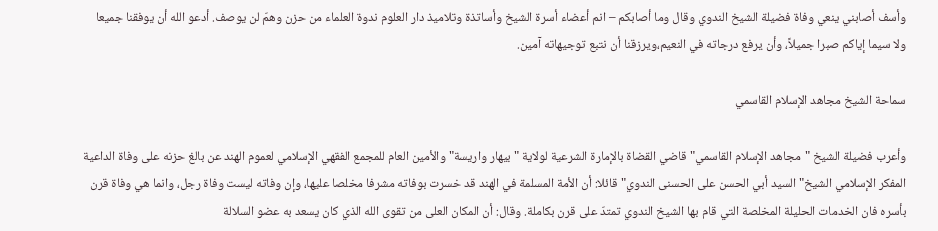وأسف أصابني ينعي وفاة فضيلة الشيخ الندوي وقال وما أصابكم – انم أعضاء أسرة الشيخ وأساتذة وتلاميذ دار العلوم ندوة العلماء من حزن وهمّ لن يوصف. أدعو الله أن يوفقنا جميعا ولا سيما إياكم صبرا جميلاً، وأن يرفع درجاته في النعيم،ويرزقنا أن نتبع توجيهاته آمين.

سماحة الشيخ مجاهد الإسلام القاسمي

وأعرب فضيلة الشيخ "مجاهد الإسلام القاسمي"قاضي القضاة بالإمارة الشرعية لولاية "بيهار واريسة" والأمين العام للمجمع الفقهي الإسلامي لعموم الهند عن بالغ حزنه على وفاة الداعية المفكر الإسلامي الشيخ"السيد أبي الحسن على الحسنى الندوي" قائلا: أن الأمة المسلمة في الهند قد خسرت بوفاته مشرفا مخلصا عليها، وإن وفاته ليست وفاة رجل، وانما هي وفاة قرن بأسره فان الخدمات الحليلة المخلصة التي قام بها الشيخ الندوي تمتدّ على قرن بكاملة. وقال: أن المكان العلى من تقوى الله الذي كان يسعد به عضو السلالة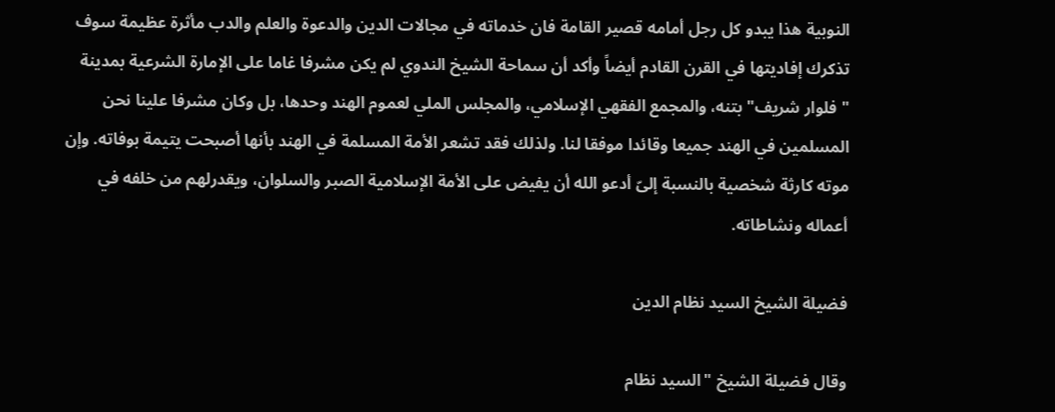النوبية هذا يبدو كل رجل أمامه قصير القامة فان خدماته في مجالات الدين والدعوة والعلم والدب مأثرة عظيمة سوف تذكرك إفاديتها في القرن القادم أيضاً وأكد أن سماحة الشيخ الندوي لم يكن مشرفا غاما على الإمارة الشرعية بمدينة "فلوار شريف" بتنه، والمجمع الفقهي الإسلامي، والمجلس الملي لعموم الهند وحدها، بل وكان مشرفا علينا نحن المسلمين في الهند جميعا وقائدا موفقا لنا. ولذلك فقد تشعر الأمة المسلمة في الهند بأنها أصبحت يتيمة بوفاته. وإن موته كارثة شخصية بالنسبة إلىّ أدعو الله أن يفيض على الأمة الإسلامية الصبر والسلوان، ويقدرلهم من خلفه في أعماله ونشاطاته.

فضيلة الشيخ السيد نظام الدين

وقال فضيلة الشيخ "السيد نظام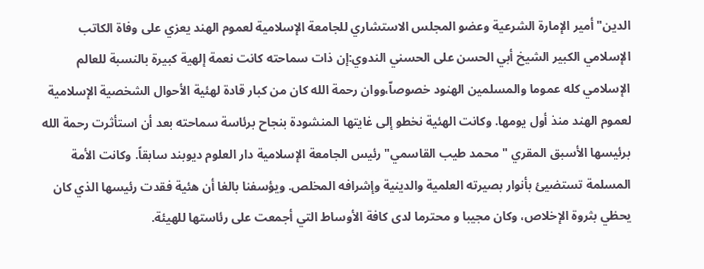الدين"أمير الإمارة الشرعية وعضو المجلس الاستشاري للجامعة الإسلامية لعموم الهند يعزي على وفاة الكاتب الإسلامي الكبير الشيخ أبي الحسن على الحسني الندوي:إن ذات سماحته كانت نعمة إلهية كبيرة بالنسبة للعالم الإسلامي كله عموما والمسلمين الهنود خصوصاّ،ووان رحمة الله كان من كبار قادة لهئية الأحوال الشخصية الإسلامية لعموم الهند منذ أول يومها. وكانت الهئية نخطو إلى غايتها المنشودة بنجاح برئاسة سماحته بعد أن استأثرت رحمة الله برئيسها الأسبق المقري "محمد طيب القاسمي" رئيس الجامعة الإسلامية دار العلوم ديوبند سابقاً. وكانت الأمة المسلمة تستضيئ بأنوار بصيرته العلمية والدينية وإشرافه المخلص. ويؤسفنا بالغا أن هئية فقدت رئيسها الذي كان يحظي بثروة الإخلاص، وكان مجيبا و محترما لدى كافة الأوساط التي أجمعت على رئاستها للهيئة.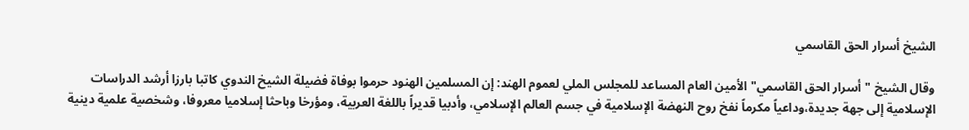الشيخ أسرار الحق القاسمي

وقال الشيخ "أسرار الحق القاسمي"الأمين العام المساعد للمجلس الملي لعموم الهند: إن المسلمين الهنود حرموا بوفاة فضيلة الشيخ الندوي كاتبا بارزا أرشد الدراسات الإسلامية إلى جهة جديدة،وداعياً مكرماً نفخ روح النهضة الإسلامية في جسم العالم الإسلامي، وأدبيا قديراً باللغة العربية، ومؤرخا وباحثا إسلاميا معروفا، وشخصية علمية دينية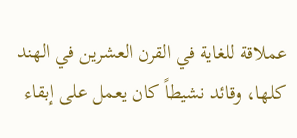عملاقة للغاية في القرن العشرين في الهند كلها، وقائد نشيطاً كان يعمل على إبقاء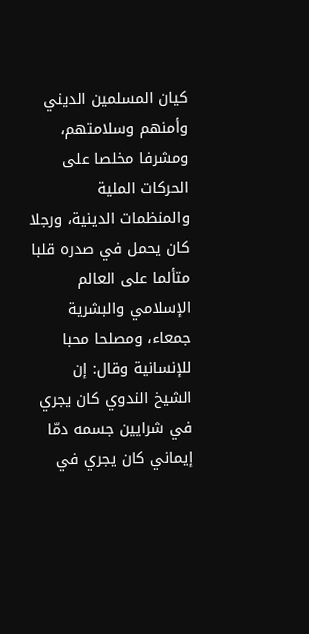كيان المسلمين الديني وأمنهم وسلامتهم، ومشرفا مخلصا على الحركات الملية والمنظمات الدينية، ورجلا كان يحمل في صدره قلبا متألما على العالم الإسلامي والبشرية جمعاء، ومصلحا محبا للإنسانية وقال: إن الشيخ الندوي كان يجري في شرايين جسمه دمّا إيماني كان يجري في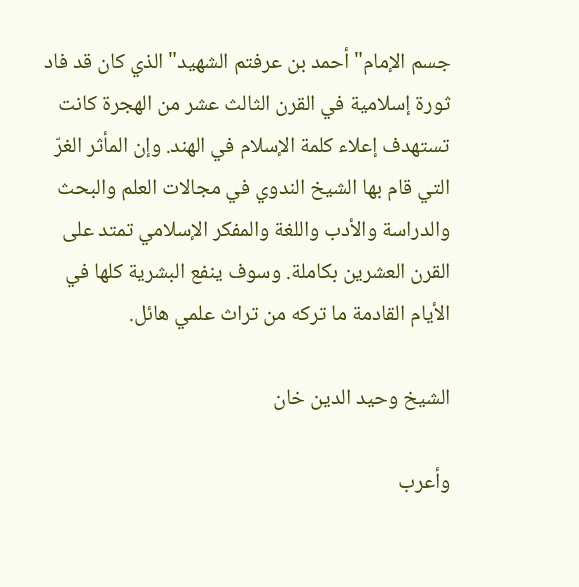جسم الإمام"أحمد بن عرفتم الشهيد" الذي كان قد فاد ثورة إسلامية في القرن الثالث عشر من الهجرة كانت تستهدف إعلاء كلمة الإسلام في الهند. وإن المأثر الغرّ التي قام بها الشيخ الندوي في مجالات العلم والبحث والدراسة والأدب واللغة والمفكر الإسلامي تمتد على القرن العشرين بكاملة. وسوف ينفع البشرية كلها في الأيام القادمة ما تركه من تراث علمي هائل.

الشيخ وحيد الدين خان

وأعرب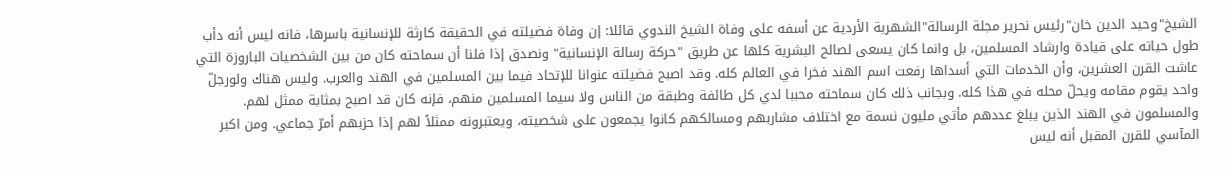الشيخ"وحيد الدين خان"رئيس نحرير مجلة الرسالة"الشهرية الأردية عن أسفه على وفاة الشيخ الندوي قائلا: إن وفاة فضيلته في الحقيقة كارثة للإنسانية باسرها، فانه ليس أنه دأب طول حياته على قيادة وارشاد المسلمين، بل وانما كان يسعى لصالح البشرية كلها عن طريق "حركة رسالة الإنسانية" ونصدق إذا فلنا أن سماحته كان من بين الشخصيات الباروزة التي عاشت القرن العشرين، وأن الخدمات التي أسداها رفعت اسم الهند فخرا في العالم كله. وقد اصبح فضيلته عنوانا للإتحاد فيما بين المسلمين في الهند والعرب. وليس هناك ولورجلّ واحد يقوم مقامه ويحلّ محله في هذا كله. وبجانب ذلك كان سماحته محببا لدي كل طائفة وطبقة من الناس ولا سيما المسلمين منهم، فإنه كان قد اصبح بمثابة ممثل لهم. والمسلمون في الهند الذين يبلغ عددهم مأتي مليون نسمة مع اختلاف مشاربهم ومسالكهم كانوا يجمعون على شخصيته، ويعتبرونه ممثلاً لهم إذا حزبهم أمرّ جماعي. ومن اكبر المآسي للقرن المقبل أنه ليس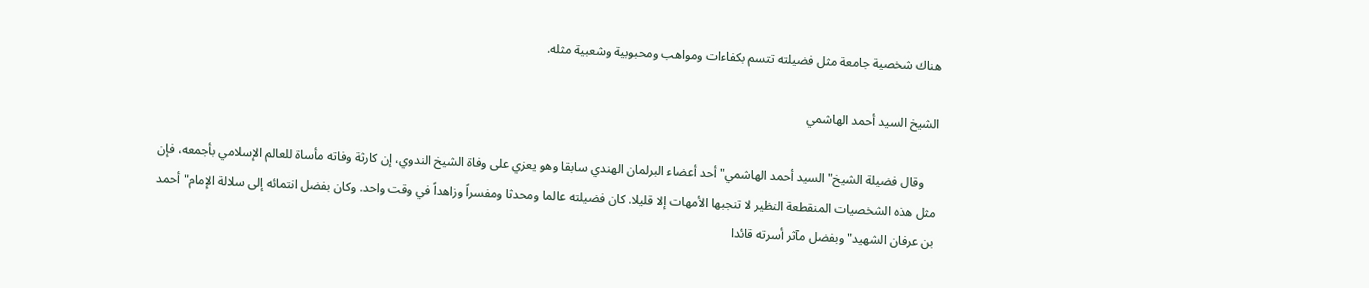هناك شخصية جامعة مثل فضيلته تتسم بكفاءات ومواهب ومحبوبية وشعبية مثله.

الشيخ السيد أحمد الهاشمي

    وقال فضيلة الشيخ"السيد أحمد الهاشمي" أحد أعضاء البرلمان الهندي سابقا وهو يعزي على وفاة الشيخ الندوي، إن كارثة وفاته مأساة للعالم الإسلامي بأجمعه، فإن مثل هذه الشخصيات المنقطعة النظير لا تنجبها الأمهات إلا قليلا. كان فضيلته عالما ومحدثا ومفسراً وزاهداً في وقت واحد. وكان بفضل انتمائه إلى سلالة الإمام"أحمد بن عرفان الشهيد"وبفضل مآثر أسرته قائدا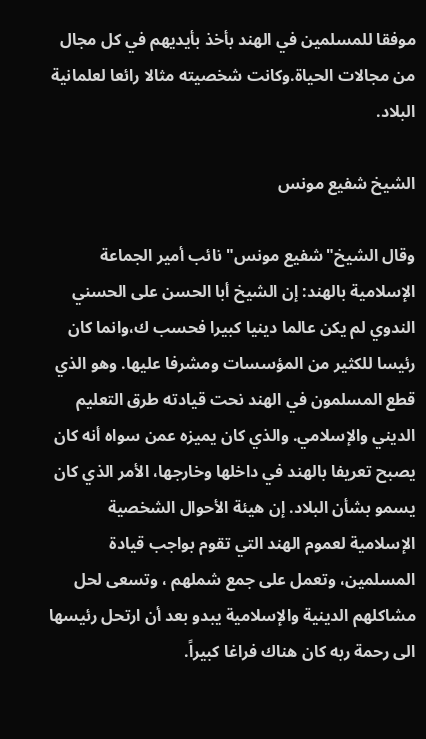موفقا للمسلمين في الهند بأخذ بأيديهم في كل مجال من مجالات الحياة.وكانت شخصيته مثالا رائعا لعلمانية البلاد.

الشيخ شفيع مونس

وقال الشيخ"شفيع مونس" نائب أمير الجماعة الإسلامية بالهند: إن الشيخ أبا الحسن على الحسني الندوي لم يكن عالما دينيا كبيرا فحسب ك،وانما كان رئيسا للكثير من المؤسسات ومشرفا عليها. وهو الذي قطع المسلمون في الهند نحت قيادته طرق التعليم الديني والإسلامي. والذي كان يميزه عمن سواه أنه كان يصبح تعريفا بالهند في داخلها وخارجها، الأمر الذي كان يسمو بشأن البلاد. إن هيئة الأحوال الشخصية الإسلامية لعموم الهند التي تقوم بواجب قيادة المسلمين، وتعمل على جمع شملهم ، وتسعى لحل مشاكلهم الدينية والإسلامية يبدو بعد أن ارتحل رئيسها الى رحمة ربه كان هناك فراغا كبيراً.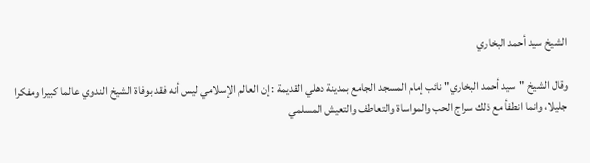الشيخ سيد أحمد البخاري

وقال الشيخ "سيد أحمد البخاري" نائب إمام المسجد الجامع بمدينة دهلي القديمة : إن العالم الإسلامي ليس أنه فقد بوفاة الشيخ الندوي عالما كبيرا ومفكرا جليلا، وانما انطفأ مع ذلك سراج الحب والمواساة والتعاطف والتعيش المسلمي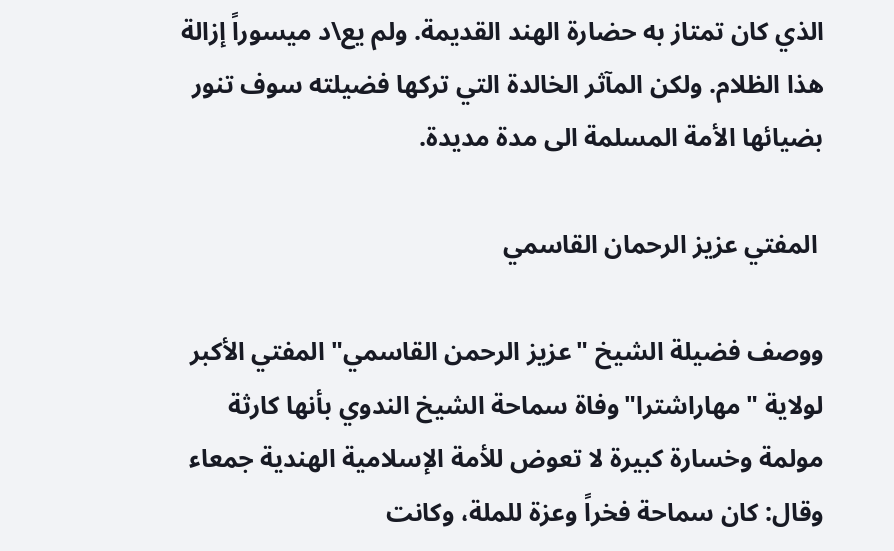الذي كان تمتاز به حضارة الهند القديمة. ولم يع\د ميسوراً إزالة هذا الظلام. ولكن المآثر الخالدة التي تركها فضيلته سوف تنور بضيائها الأمة المسلمة الى مدة مديدة.

 المفتي عزيز الرحمان القاسمي

ووصف فضيلة الشيخ "عزيز الرحمن القاسمي" المفتي الأكبر لولاية "مهاراشترا"وفاة سماحة الشيخ الندوي بأنها كارثة مولمة وخسارة كبيرة لا تعوض للأمة الإسلامية الهندية جمعاء وقال: كان سماحة فخراً وعزة للملة، وكانت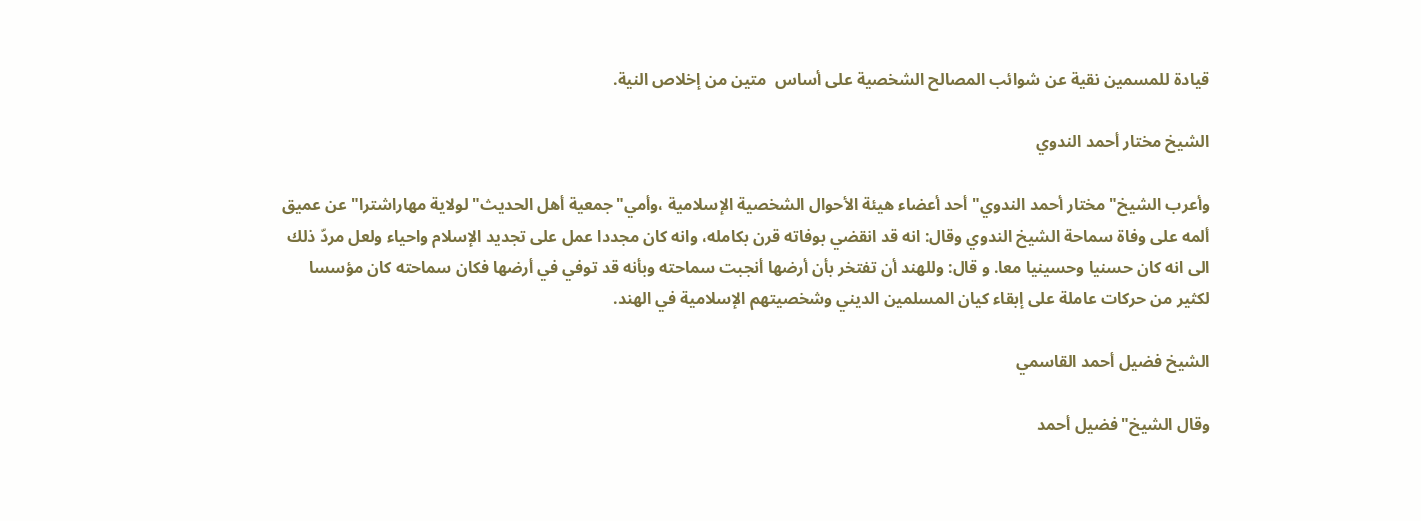قيادة للمسمين نقية عن شوائب المصالح الشخصية على أساس  متين من إخلاص النية.

الشيخ مختار أحمد الندوي

وأعرب الشيخ"مختار أحمد الندوي" أحد أعضاء هيئة الأحوال الشخصية الإسلامية ،وأمي"جمعية أهل الحديث" لولاية مهاراشترا" عن عميق ألمه على وفاة سماحة الشيخ الندوي وقال: انه قد انقضي بوفاته قرن بكامله، وانه كان مجددا عمل على تجديد الإسلام واحياء ولعل مردّ ذلك الى انه كان حسنيا وحسينيا معا. و قال: وللهند أن تفتخر بأن أرضها أنجبت سماحته وبأنه قد توفي في أرضها فكان سماحته كان مؤسسا لكثير من حركات عاملة على إبقاء كيان المسلمين الديني وشخصيتهم الإسلامية في الهند.

الشيخ فضيل أحمد القاسمي

وقال الشيخ"فضيل أحمد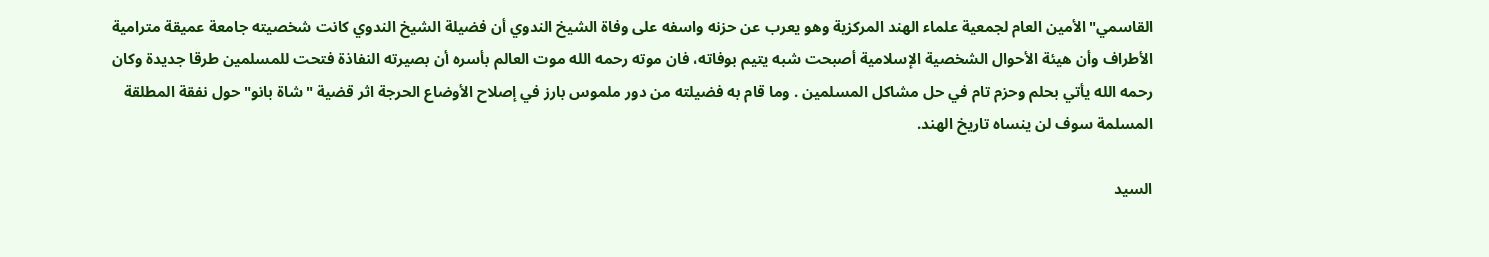القاسمي"الأمين العام لجمعية علماء الهند المركزية وهو يعرب عن حزنه واسفه على وفاة الشيخ الندوي أن فضيلة الشيخ الندوي كانت شخصيته جامعة عميقة مترامية الأطراف وأن هيئة الأحوال الشخصية الإسلامية أصبحت شبه يتيم بوفاته، فان موته رحمه الله موت العالم بأسره أن بصيرته النفاذة فتحت للمسلمين طرقا جديدة وكان رحمه الله يأتي بحلم وحزم تام في حل مشاكل المسلمين . وما قام به فضيلته من دور ملموس بارز في إصلاح الأوضاع الحرجة اثر قضية "شاة بانو" حول نفقة المطلقة المسلمة سوف لن ينساه تاريخ الهند.

السيد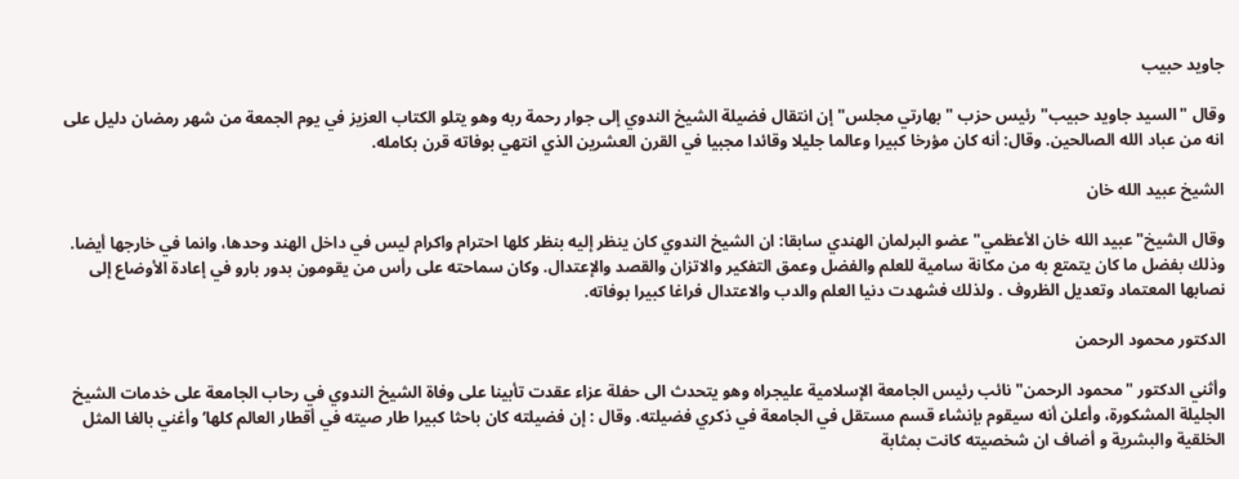جاويد حبيب

وقال "السيد جاويد حبيب" رئيس حزب "بهارتي مجلس" إن انتقال فضيلة الشيخ الندوي إلى جوار رحمة ربه وهو يتلو الكتاب العزيز في يوم الجمعة من شهر رمضان دليل على انه من عباد الله الصالحين. وقال: أنه كان مؤرخا كبيرا وعالما جليلا وقائدا مجبيا في القرن العشرين الذي انتهي بوفاته قرن بكامله.

الشيخ عبيد الله خان

وقال الشيخ"عبيد الله خان الأعظمي" عضو البرلمان الهندي سابقا: ان الشيخ الندوي كان ينظر إليه بنظر كلها احترام واكرام ليس في داخل الهند وحدها، وانما في خارجها أيضا. وذلك بفضل ما كان يتمتع به من مكانة سامية للعلم والفضل وعمق التفكير والاتزان والقصد والإعتدال. وكان سماحته على رأس من يقومون بدور بارو في إعادة الأوضاع إلى نصابها المعتماد وتعديل الظروف . ولذلك فشهدت دنيا العلم والدب والاعتدال فراغا كبيرا بوفاته.

الدكتور محمود الرحمن

وأثني الدكتور "محمود الرحمن" نائب رئيس الجامعة الإسلامية عليجراه وهو يتحدث الى حفلة عزاء عقدت تأبينا على وفاة الشيخ الندوي في رحاب الجامعة على خدمات الشيخ الجليلة المشكورة، وأعلن أنه سيقوم بإنشاء قسم مستقل في الجامعة في ذكري فضيلته. وقال : إن فضيلته كان باحثا كبيرا طار صيته في أقطار العالم كلها’ وأغني بالغا المثل الخلقية والبشرية و أضاف ان شخصيته كانت بمثابة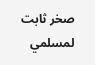صخر ثابت لمسلمي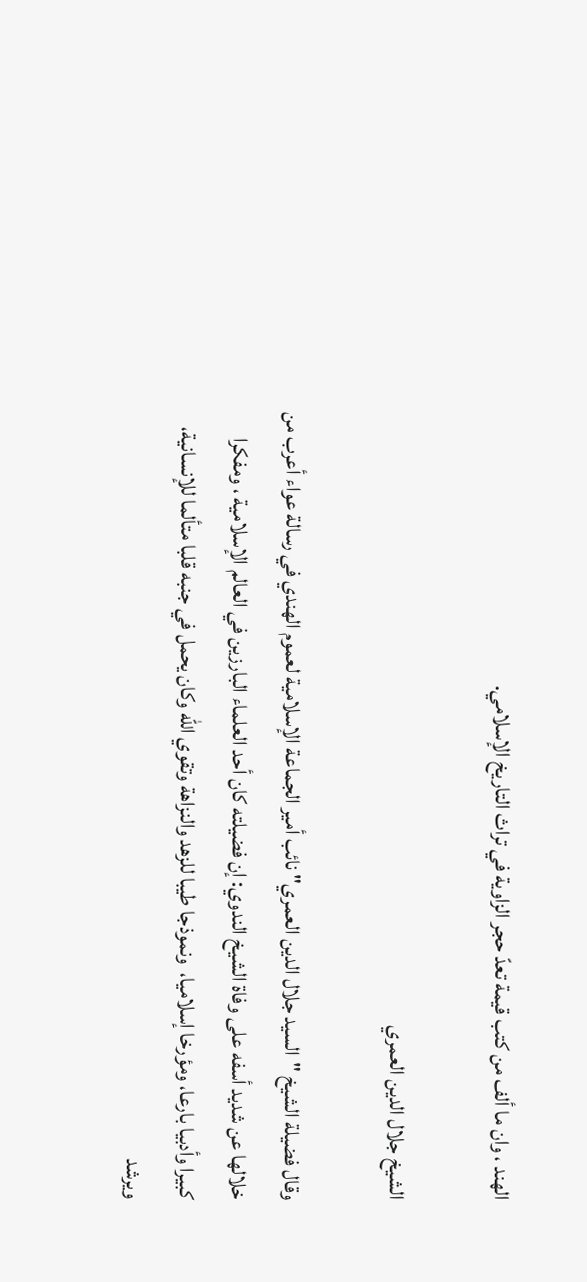الهند ، وان ما ألف من كتب قيمة تعدّ حجر الزاوية في تراث التاريخ الإسلامي.

الشيخ جلال الدين العمري

وقال فضيلة الشيخ "السيد جلال الدين العمري" نائب أمير الجماعة الإسلامية لعموم الهندي في رسالة عواء أعرب من خلالها عن شديد أسفه على وفاة الشيخ الندوي: إن فضيلته كان أحد العلماء البارزين في العالم الإسلامية ، ومفكرا كبيرا وأدبيا بارعا، ومؤرخا إسلاميا،  ونموذجا طيبا للزهد والنزاهة وتقوي الله وكان يحمل في جنبه قلبا متألما للإنسانية، ويرشد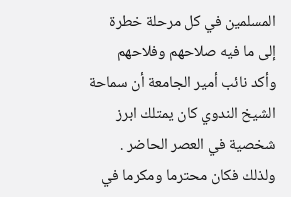المسلمين في كل مرحلة خطرة إلى ما فيه صلاحهم وفلاحهم وأكد نائب أمير الجامعة أن سماحة الشيخ الندوي كان يمتلك ابرز شخصية في العصر الحاضر . ولذلك فكان محترما ومكرما في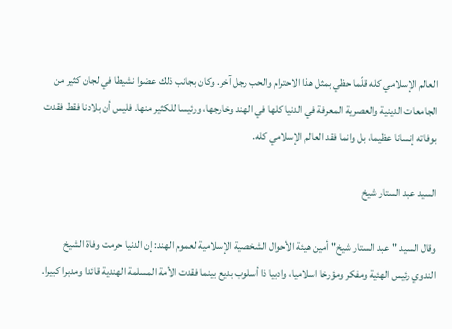العالم الإسلامي كله قلّما حظي بمثل هذا الاحترام والحب رجل آخر. وكان بجانب ذلك عضوا نشيطا في لجان كثير من الجامعات الدينية والعصرية المعرفة في الدنيا كلها في الهند وخارجها، ورئيسا للكثير منها. فليس أن بلادنا فقط فقدت بوفاته إنسانا عظيما، بل وانما فقد العالم الإسلامي كله.

السيد عبد الستار شيخ

وقال السيد "عبد الستار شيخ" أمين هيئة الأحوال الشخصية الإسلامية لعموم الهند: إن الدنيا حرمت وفاة الشيخ الندوي رئيس الهئية ومفكر ومؤرخا اسلاميا، وادبيا ذا أسلوب بديع بينما فقدت الأمة المسلمة الهندية قائدا ومدبرا كبيرا.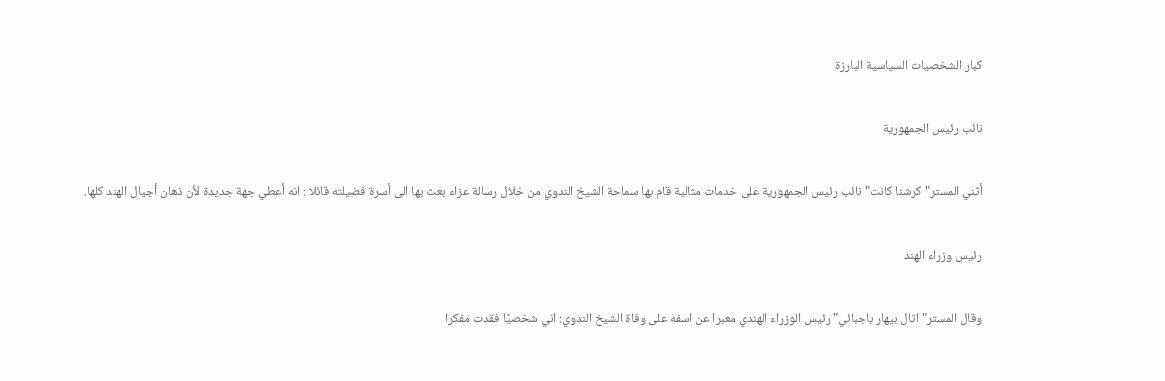كبار الشخصيات السياسية البارزة

نائب رئيس الجمهورية

أثني المستر"كرشنا كانت"نائب رئيس الجمهورية على خدمات مثالية قام بها سماحة الشيخ الندوي من خلال رسالة عزاء بعث بها الى أسرة فضيلته قائلا : انه أعطي جهة جديدة لأن ذهان أجيال الهند كلها.

رئيس وزراء الهند

وقال المستر"اتال بيهار باجبائي" رئيس الوزراء الهندي معبرا عن اسفه على وفاة الشيخ الندوي: اني شخصيًا فقدت مفكرا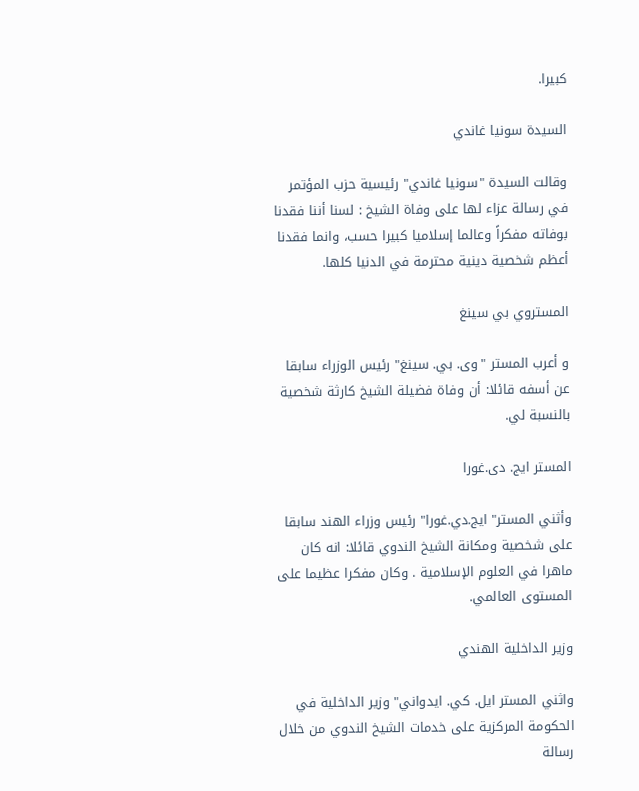كبيرا.

السيدة سونيا غاندي

وقالت السيدة "سونيا غاندي" رئيسية حزب المؤتمر في رسالة عزاء لها على وفاة الشيخ : لسنا أننا فقدنا بوفاته مفكراً وعالما إسلاميا كبيرا حسب، وانما فقدنا أعظم شخصية دينية محترمة في الدنيا كلها.

المستروي بي سينغ

و أعرب المستر "وى. بي. سينغ" رئيس الوزراء سابقا عن أسفه قائلا: أن وفاة فضيلة الشيخ كارثة شخصية بالنسبة لي.

المستر ايج. دى.غورا

وأثني المستر" ايج.دي.غورا" رئيس وزراء الهند سابقا على شخصية ومكانة الشيخ الندوي قائلا: انه كان ماهرا في العلوم الإسلامية . وكان مفكرا عظيما على المستوى العالمي.

وزير الداخلية الهندي

واثني المستر ايل. كي. ايدواني" وزير الداخلية في الحكومة المركزية على خدمات الشيخ الندوي من خلال رسالة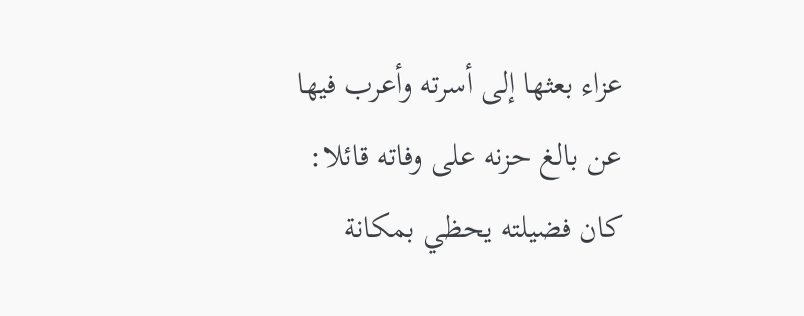عزاء بعثها إلى أسرته وأعرب فيها عن بالغ حزنه على وفاته قائلا: كان فضيلته يحظي بمكانة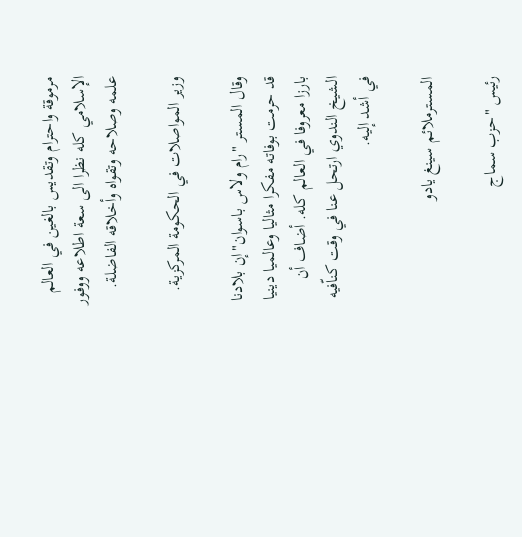مرموقة واحترام وتقديس بالغين في العالم الإسلامي كله نظرا الى سعة اطلاعه ووفور علمه وصلاحه وتقواه وأخلاقه الفاضلة.

وزير المواصلات في الحكومة المركزية.

وقال المستر "رام ولاس باسوان"إن بلادنا قد حرمت بوفاته مفكرا مثاليا وعالميا دينيا بارزا معروفا في العالم كله. أضاف أن الشيخ الندوي ارتحل عنا في وقت كناّفيه في أشد إليه.

المسترملائم سينغ يادو

رئيس "حزب سماج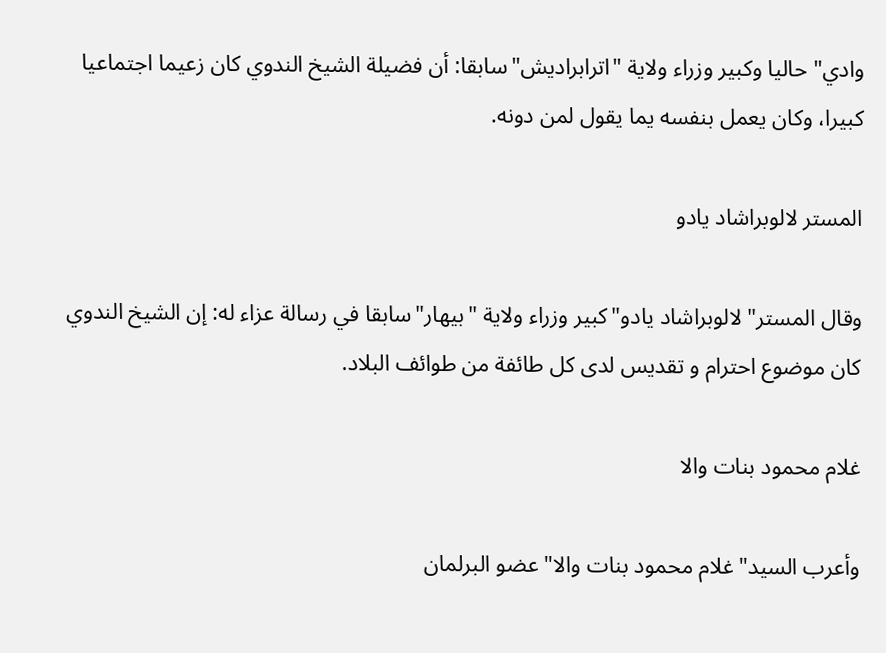وادي" حاليا وكبير وزراء ولاية "اترابراديش"سابقا: أن فضيلة الشيخ الندوي كان زعيما اجتماعيا كبيرا، وكان يعمل بنفسه يما يقول لمن دونه.

المستر لالوبراشاد يادو

وقال المستر"لالوبراشاد يادو"كبير وزراء ولاية "بيهار"سابقا في رسالة عزاء له: إن الشيخ الندوي كان موضوع احترام و تقديس لدى كل طائفة من طوائف البلاد.

غلام محمود بنات والا

وأعرب السيد"غلام محمود بنات والا" عضو البرلمان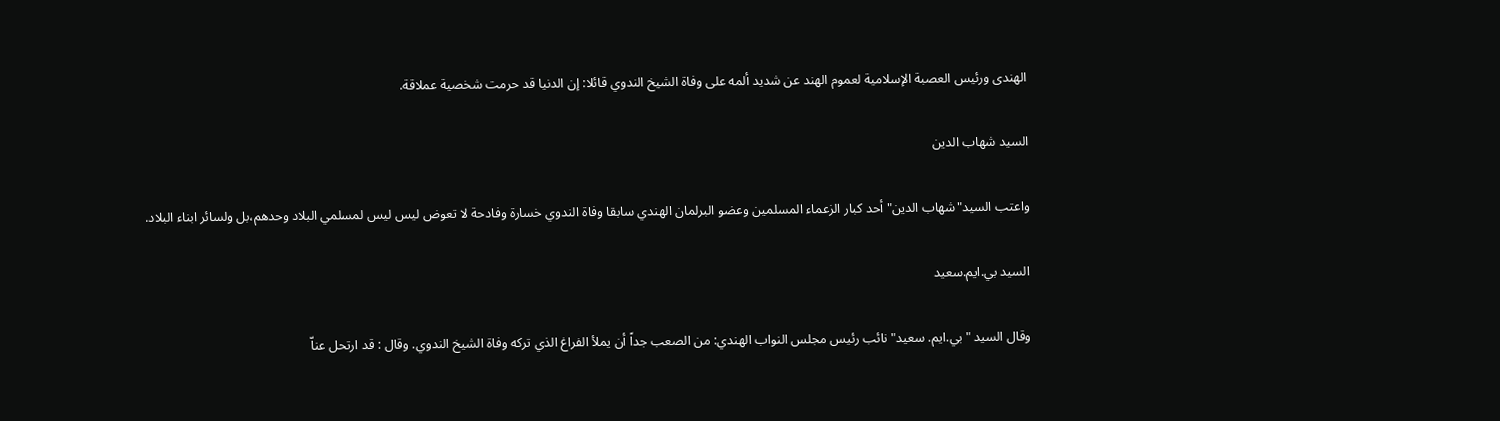الهندى ورئيس العصبة الإسلامية لعموم الهند عن شديد ألمه على وفاة الشيخ الندوي قائلا: إن الدنيا قد حرمت شخصية عملاقة.

السيد شهاب الدين

واعتب السيد"شهاب الدين" أحد كبار الزعماء المسلمين وعضو البرلمان الهندي سابقا وفاة الندوي خسارة وفادحة لا تعوض ليس ليس لمسلمي البلاد وحدهم،بل ولسائر ابناء البلاد.

السيد بي.ايم.سعيد

وقال السيد "بي.ايم. سعيد" نائب رئيس مجلس النواب الهندي: من الصعب جداً أن يملأ الفراغ الذي تركه وفاة الشيخ الندوي. وقال : قد ارتحل عناّ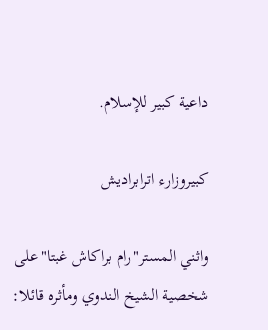داعية كبير للإسلام.

كبيروزارء اترابراديش

واثني المستر"رام براكاش غبتا"على شخصية الشيخ الندوي ومأثره قائلا: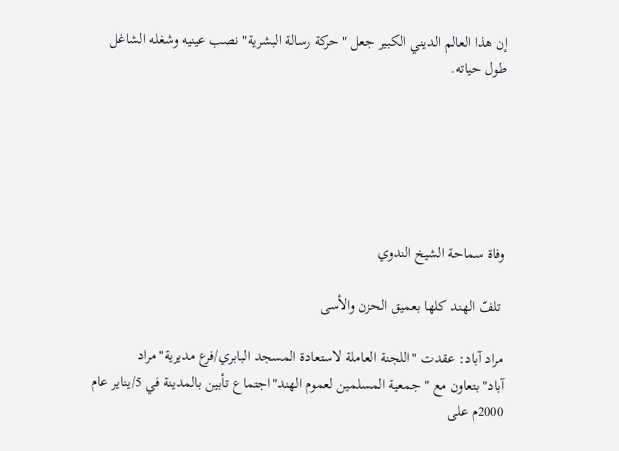إن هذا العالم الديني الكبير جعل "حركة رسالة البشرية" نصب عينيه وشغله الشاغل طول حياته.






وفاة سماحة الشيخ الندوي

 تلفّ الهند كلها بعميق الحزن والأسى

مراد آباد: عقدت "اللجنة العاملة لاستعادة المسجد البابري/فرع مديرية"مراد آباد"بتعاون مع "جمعية المسلمين لعموم الهند"اجتماع تأبين بالمدينة في 5/يناير عام 2000م على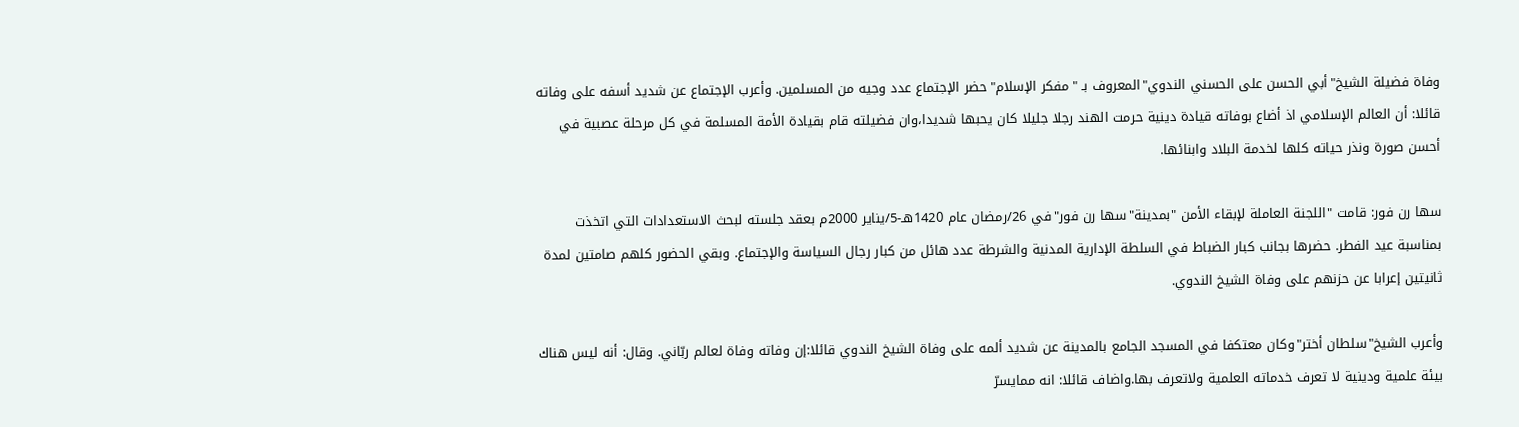وفاة فضيلة الشيخ"أبي الحسن على الحسني الندوي"المعروف بـ "مفكر الإسلام"حضر الإجتماع عدد وجيه من المسلمين. وأعرب الإجتماع عن شديد أسفه على وفاته قائلا: أن العالم الإسلامي اذ أضاع بوفاته قيادة دينية حرمت الهند رجلا جليلا كان يحبها شديدا،وان فضيلته قام بقيادة الأمة المسلمة في كل مرحلة عصبية في أحسن صورة ونذر حياته كلها لخدمة البلاد وابنائها.

سها رن فور: قامت "اللجنة العاملة لإبقاء الأمن "بمدينة"سها رن فور"في 26/رمضان عام 1420هـ-5/يناير 2000م بعقد جلسته لبحث الاستعدادات التي اتخذت بمناسبة عيد الفطر. حضرها بجانب كبار الضباط في السلطة الإدارية المدنية والشرطة عدد هائل من كبار رجال السياسة والإجتماع. وبقي الحضور كلهم صامتين لمدة ثانيتين إعرابا عن حزنهم على وفاة الشيخ الندوي.

وأعرب الشيخ"سلطان أختر"وكان معتكفا في المسجد الجامع بالمدينة عن شديد ألمه على وفاة الشيخ الندوي قائلا:إن وفاته وفاة لعالم ربّاني. وقال: أنه ليس هناك بيئة علمية ودينية لا تعرف خدماته العلمية ولاتعرف بها.واضاف قائلا: انه ممايسرّ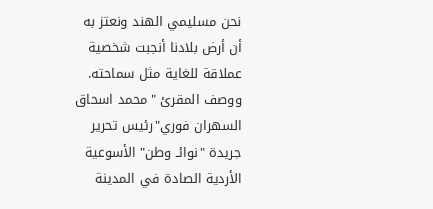نحن مسليمي الهند ونعتز به أن أرض بلادنا أنجبت شخصية عملاقة للغاية مثل سماحته. ووصف المقرئ "محمد اسحاق السهران فوري"رئيس تحرير جريدة "نوائـ وطن" الأسوعية الأردية الصادة في المدينة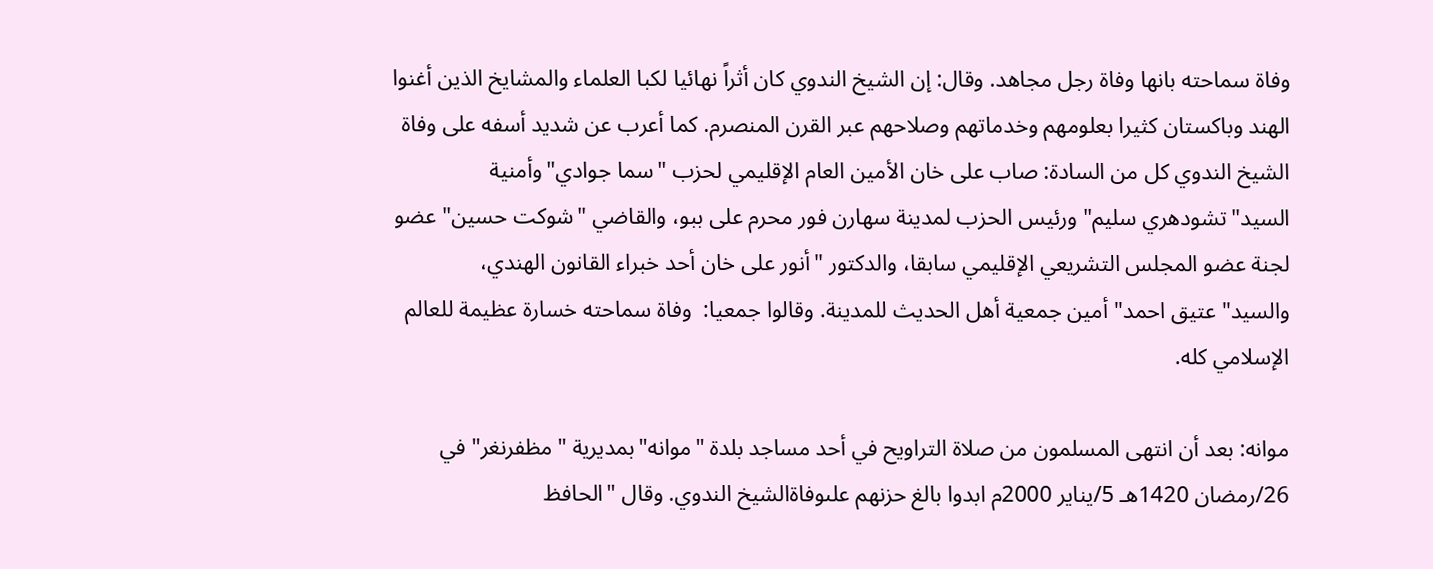وفاة سماحته بانها وفاة رجل مجاهد. وقال: إن الشيخ الندوي كان أثراً نهائيا لكبا العلماء والمشايخ الذين أغنوا الهند وباكستان كثيرا بعلومهم وخدماتهم وصلاحهم عبر القرن المنصرم. كما أعرب عن شديد أسفه على وفاة الشيخ الندوي كل من السادة: صاب على خان الأمين العام الإقليمي لحزب "سما جوادي"وأمنية السيد"تشودهري سليم" ورئيس الحزب لمدينة سهارن فور محرم على ببو، والقاضي "شوكت حسين" عضو لجنة عضو المجلس التشريعي الإقليمي سابقا، والدكتور "أنور على خان أحد خبراء القانون الهندي، والسيد"عتيق احمد" أمين جمعية أهل الحديث للمدينة. وقالوا جمعيا:  وفاة سماحته خسارة عظيمة للعالم الإسلامي كله.

موانه: بعد أن انتهى المسلمون من صلاة التراويح في أحد مساجد بلدة "موانه"بمديرية "مظفرنغر" في 26/رمضان 1420هـ 5/يناير 2000م ابدوا بالغ حزنهم علىوفاةالشيخ الندوي. وقال "الحافظ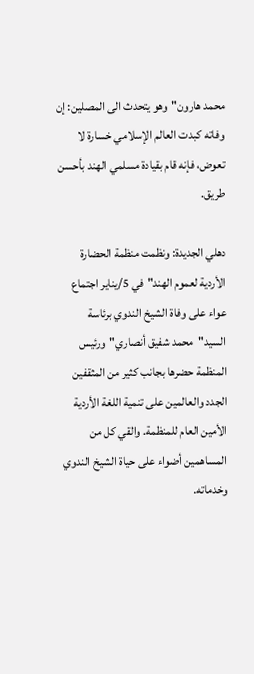محمد هارون"وهو يتحدث الى المصلين: إن وفاته كبدت العالم الإسلامي خسارة لا تعوض، فإنه قام بقيادة مسلمي الهند بأحسن طريق.

دهلي الجديدة: ونظمت منظمة الحضارة الأردية لعموم الهند"في 5/يناير اجتماع عواء على وفاة الشيخ الندوي برئاسة السيد"محمد شفيق أنصاري"ورئيس المنظمة حضرها بجانب كثير من المثقفين الجدد والعالمين على تنمية اللغة الأردية الأمين العام للمنظمة. والقي كل من المساهمين أضواء على حياة الشيخ الندوي وخدماته.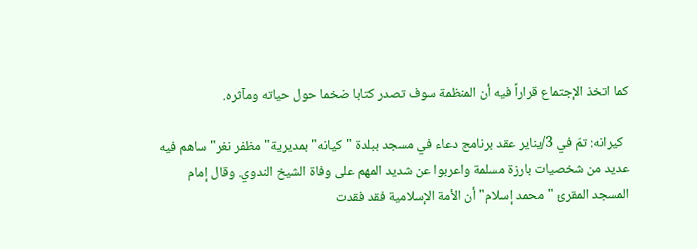كما اتخذ الإجتماع قراراً فيه أن المنظمة سوف تصدر كتابا ضخما حول حياته ومآثره.

  كيرانه: تمّ في 3/يناير عقد برنامج دعاء في مسجد ببلدة "كيانه"بمديرية"مظفر نغر" ساهم فيه عديد من شخصيات بارزة مسلمة واعربوا عن شديد المهم على وفاة الشيخ الندوي. وقال إمام المسجد المقرئ "محمد إسلام"أن الأمة الإسلامية فقد فقدت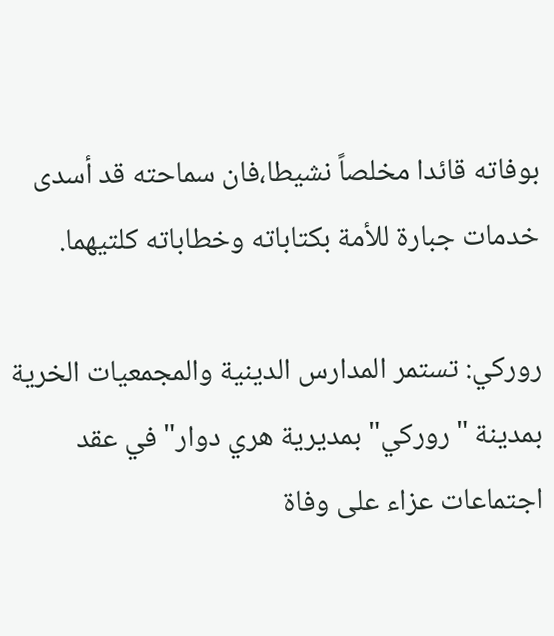بوفاته قائدا مخلصاً نشيطا،فان سماحته قد أسدى خدمات جبارة للأمة بكتاباته وخطاباته كلتيهما.

روركي: تستمر المدارس الدينية والمجمعيات الخرية بمدينة "روركي" بمديرية هري دوار" في عقد اجتماعات عزاء على وفاة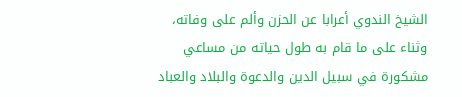الشيخ الندوي أعرابا عن الحزن وألم على وفاته، وثناء على ما قام به طول حياته من مساعي مشكورة في سبيل الدين والدعوة والبلاد والعباد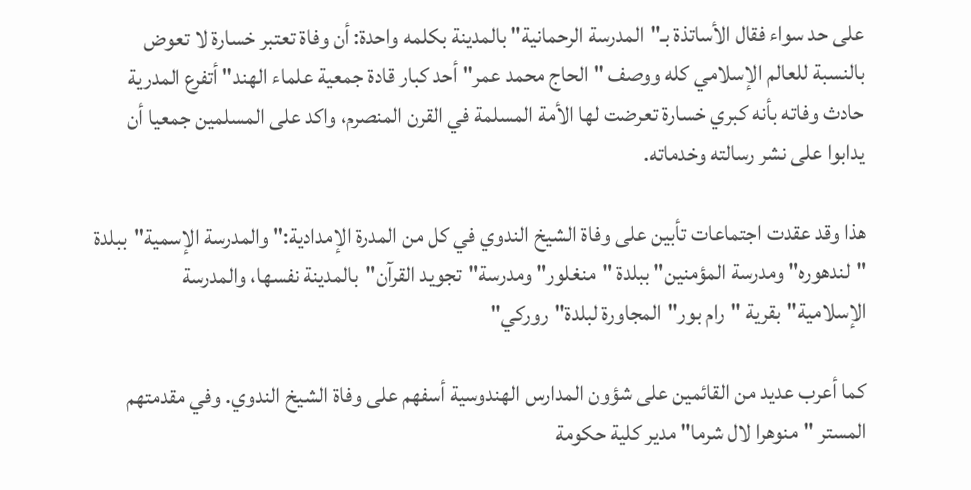على حد سواء فقال الأساتذة بـ"المدرسة الرحمانية" بالمدينة بكلمه واحدة: أن وفاة تعتبر خسارة لا تعوض بالنسبة للعالم الإسلامي كله ووصف "الحاج محمد عمر" أحد كبار قادة جمعية علماء الهند" أتفرع المدرية حادث وفاته بأنه كبري خسارة تعرضت لها الأمة المسلمة في القرن المنصرم، واكد على المسلمين جمعيا أن يدابوا على نشر رسالته وخدماته.

هذا وقد عقدت اجتماعات تأبين على وفاة الشيخ الندوي في كل من المدرة الإمدادية:" والمدرسة الإسمية"ببلدة "لندهوره" ومدرسة المؤمنين" ببلدة "منغلور" ومدرسة"تجويد القرآن"بالمدينة نفسها، والمدرسة الإسلامية"بقرية "رام بور"المجاورة لبلدة"روركي"

كما أعرب عديد من القائمين على شؤون المدارس الهندوسية أسفهم على وفاة الشيخ الندوي. وفي مقدمتهم المستر "منوهرا لال شرما" مدير كلية حكومة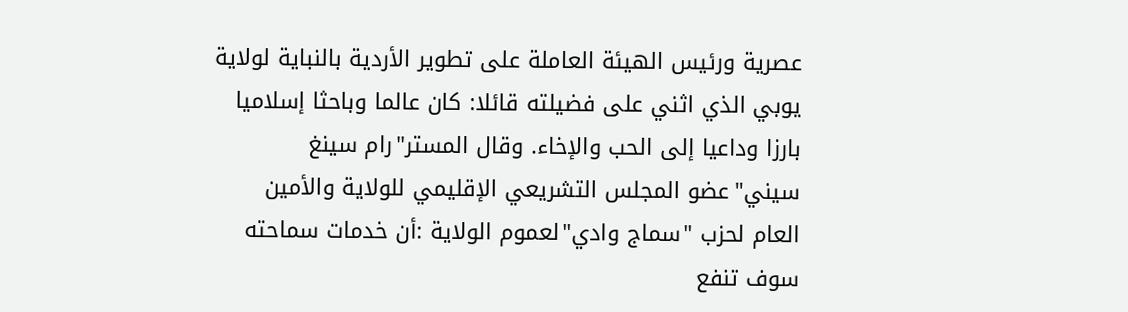عصرية ورئيس الهيئة العاملة على تطوير الأردية بالنباية لولاية يوبي الذي اثني على فضيلته قائلا: كان عالما وباحثا إسلاميا بارزا وداعيا إلى الحب والإخاء. وقال المستر"رام سينغ سيني"عضو المجلس التشريعي الإقليمي للولاية والأمين العام لحزب "سماج وادي"لعموم الولاية :أن خدمات سماحته سوف تنفع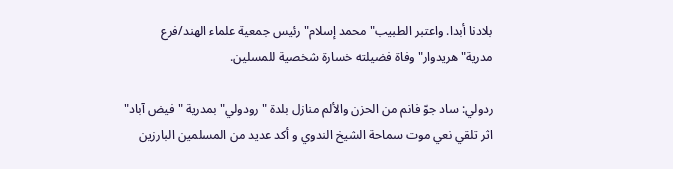بلادنا أبدا. واعتبر الطبيب"محمد إسلام" رئيس جمعية علماء الهند/فرع مدرية"هريدوار"وفاة فضيلته خسارة شخصية للمسلين.

ردولي: ساد جوّ فانم من الحزن والألم منازل بلدة "رودولي"بمدرية "فيض آباد" اثر تلقي نعي موت سماحة الشيخ الندوي و أكد عديد من المسلمين البارزين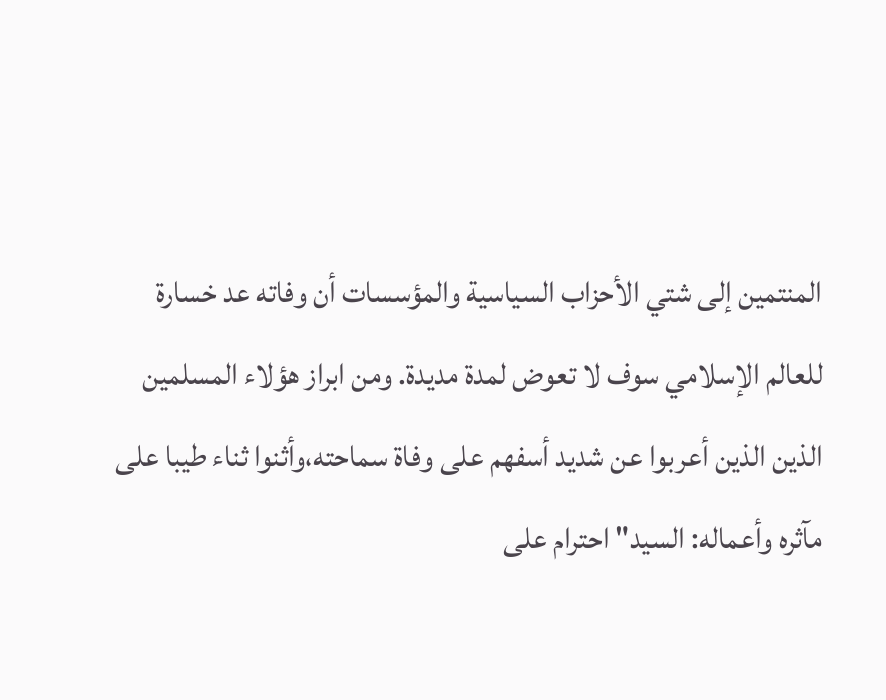المنتمين إلى شتي الأحزاب السياسية والمؤسسات أن وفاته عد خسارة للعالم الإسلامي سوف لا تعوض لمدة مديدة. ومن ابراز هؤلاء المسلمين الذين الذين أعربوا عن شديد أسفهم على وفاة سماحته،وأثنوا ثناء طيبا على مآثره وأعماله: السيد"احترام على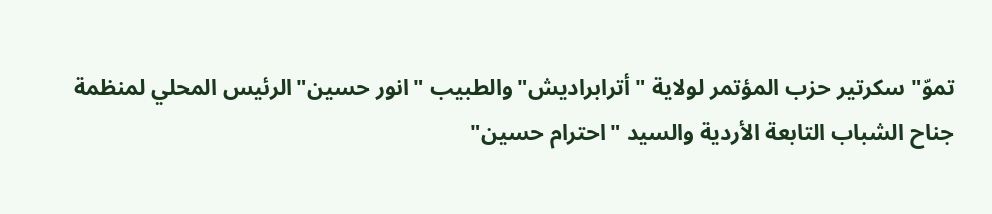تموّ" سكرتير حزب المؤتمر لولاية "أترابراديش"والطبيب "انور حسين"الرئيس المحلي لمنظمة جناح الشباب التابعة الأردية والسيد "احترام حسين"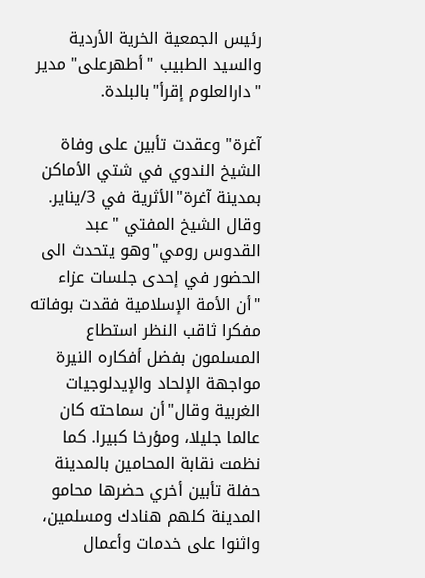رئيس الجمعية الخرية الأردية والسيد الطبيب "أطهرعلى" مدير "دارالعلوم إقرأ"بالبلدة.

آغرة" وعقدت تأبين على وفاة الشيخ الندوي في شتي الأماكن بمدينة آغرة"الأثرية في 3/يناير. وقال الشيخ المفتي "عبد القدوس رومي"وهو يتحدث الى الحضور في إحدى جلسات عزاء "أن الأمة الإسلامية فقدت بوفاته مفكرا ثاقب النظر استطاع المسلمون بفضل أفكاره النيرة مواجهة الإلحاد والإيدلوجيات الغربية وقال"أن سماحته كان عالما جليلا، ومؤرخا كبيرا. كما نظمت نقابة المحامين بالمدينة حفلة تأبين أخري حضرها محامو المدينة كلهم هنادك ومسلمين، واثنوا على خدمات وأعمال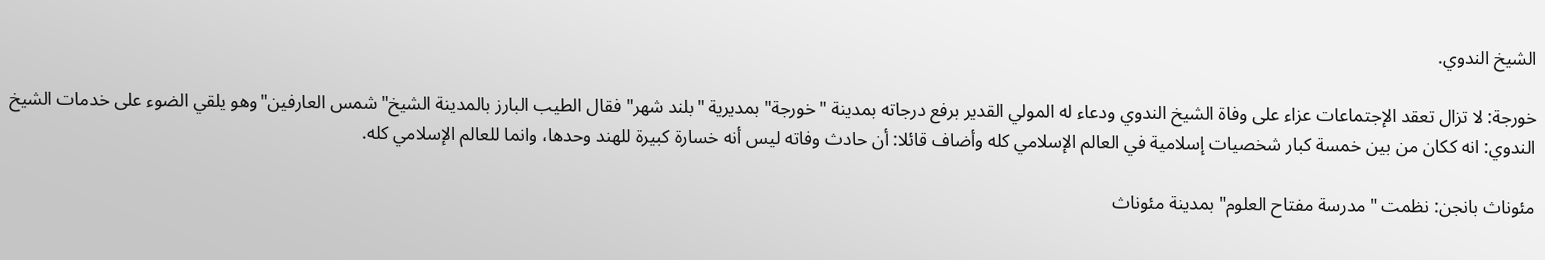الشيخ الندوي.

خورجة: لا تزال تعقد الإجتماعات عزاء على وفاة الشيخ الندوي ودعاء له المولي القدير برفع درجاته بمدينة "خورجة" بمديرية "بلند شهر" فقال الطيب البارز بالمدينة الشيخ"شمس العارفين"وهو يلقي الضوء على خدمات الشيخ الندوي: انه ككان من بين خمسة كبار شخصيات إسلامية في العالم الإسلامي كله وأضاف قائلا: أن حادث وفاته ليس أنه خسارة كبيرة للهند وحدها، وانما للعالم الإسلامي كله.

مئوناث بانجن: نظمت "مدرسة مفتاح العلوم" بمدينة مئوناث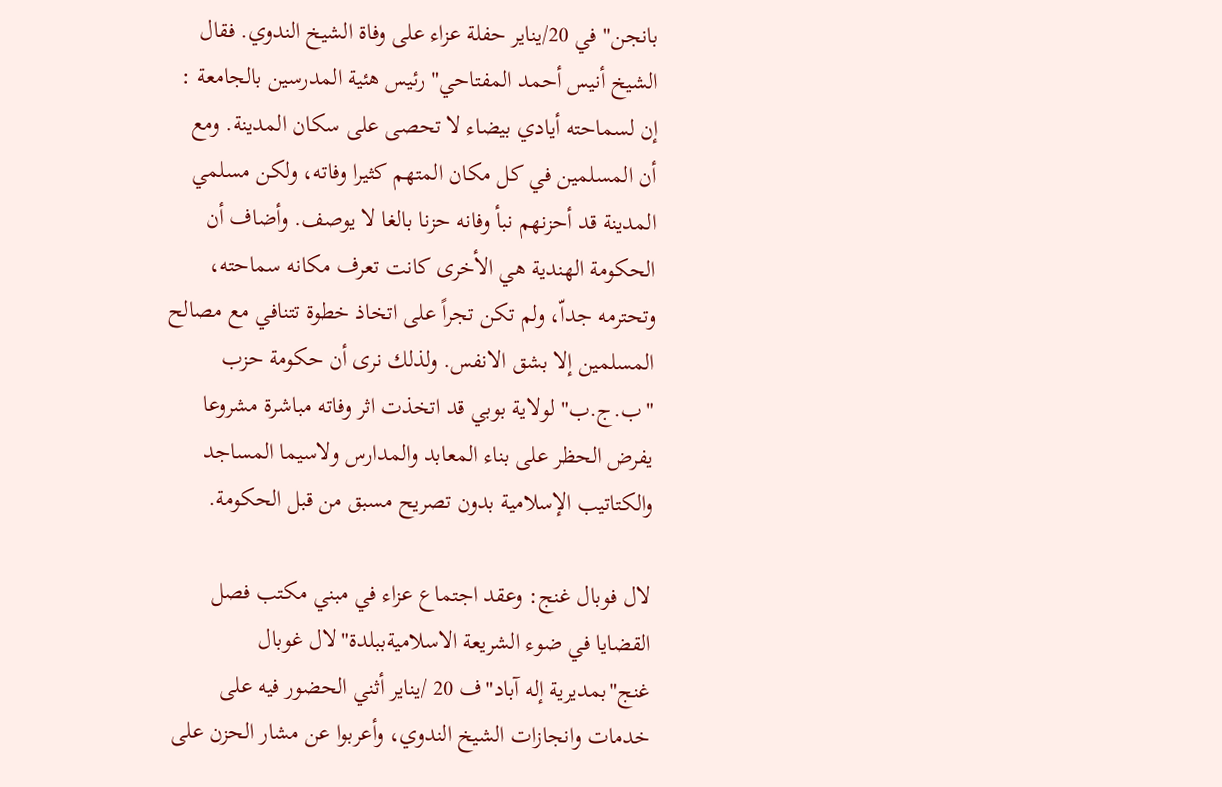بانجن" في 20/يناير حفلة عزاء على وفاة الشيخ الندوي. فقال الشيخ أنيس أحمد المفتاحي" رئيس هئية المدرسين بالجامعة : إن لسماحته أيادي بيضاء لا تحصى على سكان المدينة. ومع أن المسلمين في كل مكان المتهم كثيرا وفاته، ولكن مسلمي المدينة قد أحزنهم نبأ وفانه حزنا بالغا لا يوصف. وأضاف أن الحكومة الهندية هي الأخرى كانت تعرف مكانه سماحته، وتحترمه جداّ، ولم تكن تجراً على اتخاذ خطوة تتنافي مع مصالح المسلمين إلا بشق الانفس. ولذلك نرى أن حكومة حزب "ب.ج.ب" لولاية بوبي قد اتخذت اثر وفاته مباشرة مشروعا يفرض الحظر على بناء المعابد والمدارس ولاسيما المساجد والكتاتيب الإسلامية بدون تصريح مسبق من قبل الحكومة.

لال فوبال غنج: وعقد اجتماع عزاء في مبني مكتب فصل القضايا في ضوء الشريعة الاسلاميةببلدة"لال غوبال غنج"بمديرية إله آباد"ف 20 /يناير أثني الحضور فيه على خدمات وانجازات الشيخ الندوي، وأعربوا عن مشار الحزن على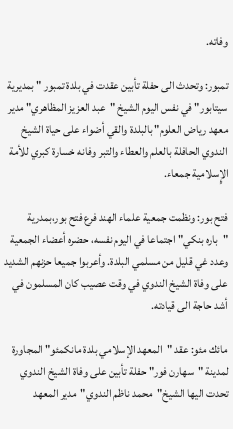وفاته.

تمبور: وتحدث الى حفلة تأبين عقدت في بلدة تمبور " بمديرية سيتابور" في نفس اليوم الشيخ "عبد العزيز المظاهري" مدير معهد رياض العلوم" بالبلدة والقي أضواء على حياة الشيخ الندوي الحافلة بالعلم والعطاء والتبر وفانه خسارة كبري للأمة الإٍسلامية جمعاء.

فتح بور: ونظمت جمعية علماء الهند فرع فتح بور،بمدرية "باره بنكي" اجتماعا في اليوم نفسه، حضره أعضاء الجمعية وعدد غي قليل من مسلمي البلدة. وأعربوا جميعا حزنهم الشديد على وفاة الشيخ الندوي في وقت عصيب كان المسلمون في أشد حاجة الى قيادته.

مائك مئو: عقد "المعهد الإسلامي بلدة مانكمئو" المجاورة لمدينة "سهارن فور" حفلة تأبين على وفاة الشيخ الندوي تحدت اليها الشيخ"محمد ناظم الندوي"مدير المعهد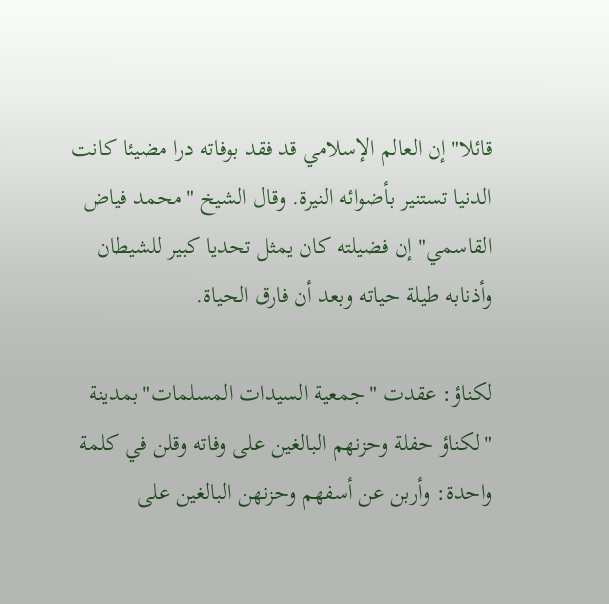قائلا"إن العالم الإسلامي قد فقد بوفاته درا مضيئا كانت الدنيا تستنير بأضوائه النيرة. وقال الشيخ "محمد فياض القاسمي" إن فضيلته كان يمثل تحديا كبير للشيطان وأذنابه طيلة حياته وبعد أن فارق الحياة.

لكناؤ: عقدت "جمعية السيدات المسلمات"بمدينة "لكناؤ حفلة وحزنهم البالغين على وفاته وقلن في كلمة واحدة: وأربن عن أسفهم وحزنهن البالغين على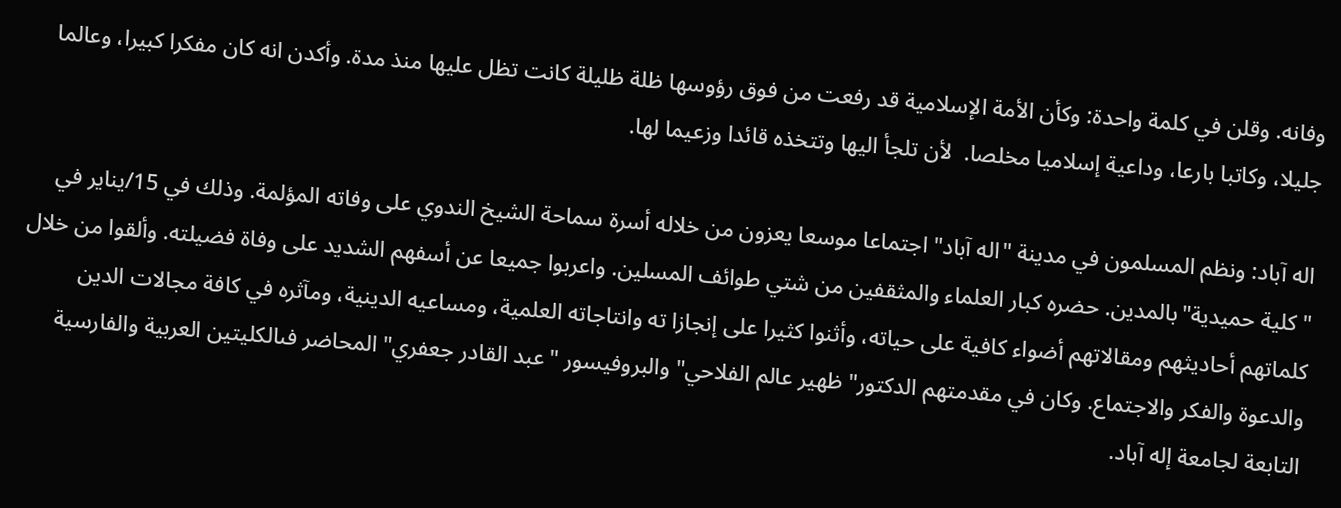وفانه. وقلن في كلمة واحدة: وكأن الأمة الإسلامية قد رفعت من فوق رؤوسها ظلة ظليلة كانت تظل عليها منذ مدة. وأكدن انه كان مفكرا كبيرا، وعالما جليلا، وكاتبا بارعا، وداعية إسلاميا مخلصا.  لأن تلجأ اليها وتتخذه قائدا وزعيما لها.

اله آباد: ونظم المسلمون في مدينة "اله آباد" اجتماعا موسعا يعزون من خلاله أسرة سماحة الشيخ الندوي على وفاته المؤلمة. وذلك في 15/يناير في "كلية حميدية"بالمدين. حضره كبار العلماء والمثقفين من شتي طوائف المسلين. واعربوا جميعا عن أسفهم الشديد على وفاة فضيلته. وألقوا من خلال كلماتهم أحاديثهم ومقالاتهم أضواء كافية على حياته، وأثنوا كثيرا على إنجازا ته وانتاجاته العلمية، ومساعيه الدينية، ومآثره في كافة مجالات الدين والدعوة والفكر والاجتماع. وكان في مقدمتهم الدكتور"ظهير عالم الفلاحي" والبروفيسور "عبد القادر جعفري" المحاضر فىالكليتين العربية والفارسية التابعة لجامعة إله آباد.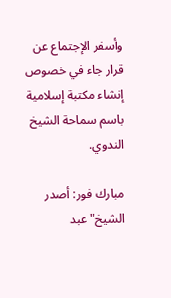وأسفر الإجتماع عن قرار جاء في خصوص إنشاء مكتبة إسلامية باسم سماحة الشيخ الندوي.

مبارك فور: أصدر الشيخ"عبد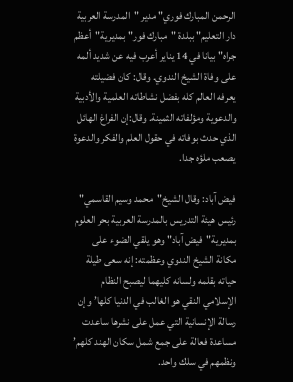الرحمن المبارك فوري" مدير "المدرسة العربية دار التعليم" ببلدة "مبارك فور" بمديرية"أعظم جراه" بيانا في 14 يناير أعرب فيه عن شديد ألمه على وفاة الشيخ الندوي. وقال: كان فضيلته يعرفه العالم كله بفضل نشاطاته العلمية والأدبية والدعوية ومؤلفاته الثمينة. وقال:إن الفراغ الهائل الذي حدث بوفاته في حقول العلم والفكر والدعوة يصعب ملؤه جدا.

فيض آباد: وقال الشيخ"محمد وسيم القاسمي" رئيس هيئة التدريس بالمدرسة العربية بحر العلوم بمديرية"فيض آباد" وهو يلقي الضوء على مكانة الشيخ الندوي وعظمته: إنه سعى طيلة حياته بقلمه ولسانه كليهما ليصبح النظام الإسلامي النقي هو الغالب في الدنيا كلها’ وإن رسالة الإنسانية التي عمل على نشرها ساعدت مساعدة فعالة على جمع شمل سكان الهند كلهم’ ونظمهم في سلك واحد.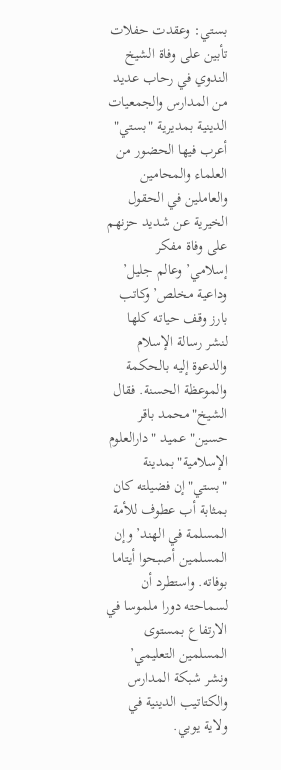بستي: وعقدت حفلات تأبين على وفاة الشيخ الندوي في رحاب عديد من المدارس والجمعيات الدينية بمديرية "بستي" أعرب فيها الحضور من العلماء والمحامين والعاملين في الحقول الخيرية عن شديد حزنهم على وفاة مفكر إسلامي’وعالم جليل’ وداعية مخلص’وكاتب بارز وقف حياته كلها لنشر رسالة الإسلام والدعوة إليه بالحكمة والموعظة الحسنة. فقال الشيخ"محمد باقر حسين" عميد "دارالعلوم الإسلامية"بمدينة "بستي"إن فضيلته كان بمثابة أب عطوف للأمة المسلمة في الهند’ وإن المسلمين أصبحوا أيتاما بوفاته. واستطرد أن لسماحته دورا ملموسا في الارتفاع بمستوى المسلمين التعليمي’ ونشر شبكة المدارس والكتاتيب الدينية في ولاية يوبي.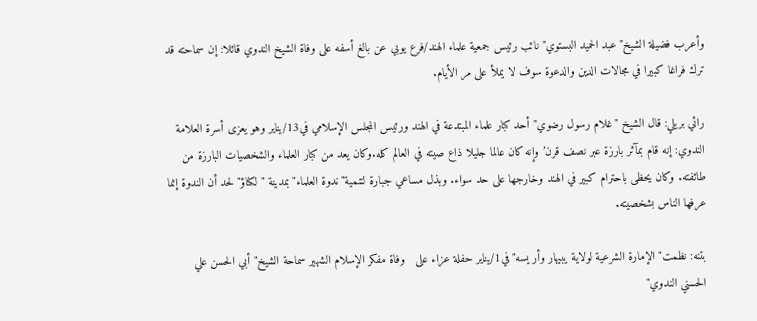وأعرب فضيلة الشيخ"عبد الحميد البستوي" نائب رئيس جمعية علماء الهند/فرع يوبي عن بالغ أسفه على وفاة الشيخ الندوي قائلا: إن سماحته قد ترك فراغا كبيرا في مجالات الدين والدعوة سوف لا يملأ على مر الأيام.

رائي بريلي: قال الشيخ "غلام رسول رضوي"أحد كبار علماء المبتدعة في الهند ورئيس المجلس الإسلامي في13/يناير وهو يعزى أسرة العلامة الندوي: إنه قام بمآثر بارزة عبر نصف قرن’ وإنه كان عالما جليلا ذاع صيته في العالم كله.وكان يعد من كبار العلماء والشخصيات البارزة من طائفته. وكان يحظى باحترام كبير في الهند وخارجها على حد سواء. وبذل مساعي جبارة لتنمية"ندوة العلماء" بمدينة "لكناؤ" لحد أن الندوة إنما عرفها الناس بشخصيته.

بتنه: نظمت" الإمارة الشرعية لولاية يبيهار وأر يسه"في1/يناير حفلة عزاء على   وفاة مفكر الإسلام الشهير سماحة الشيخ"أبي الحسن علي الحسني الندوي"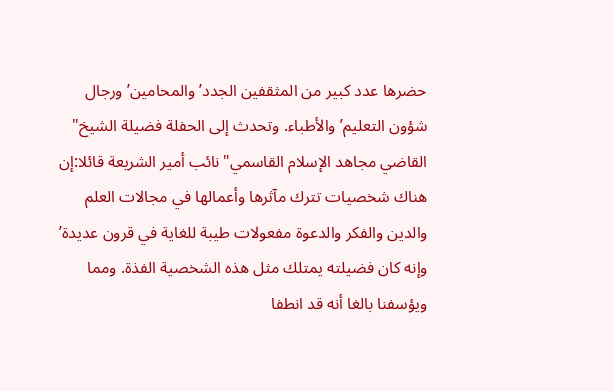حضرها عدد كبير من المثقفين الجدد’ والمحامين’ ورجال شؤون التعليم’ والأطباء. وتحدث إلى الحفلة فضيلة الشيخ" القاضي مجاهد الإسلام القاسمي"نائب أمير الشريعة قائلا:إن هناك شخصيات تترك مآثرها وأعمالها في مجالات العلم والدين والفكر والدعوة مفعولات طيبة للغاية في قرون عديدة’ وإنه كان فضيلته يمتلك مثل هذه الشخصية الفذة. ومما ويؤسفنا بالغا أنه قد انطفا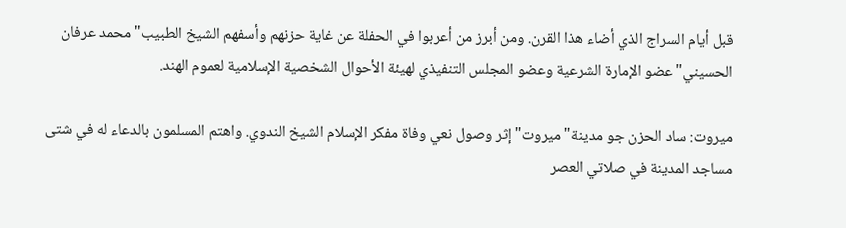قبل أيام السراج الذي أضاء هذا القرن. ومن أبرز من أعربوا في الحفلة عن غاية حزنهم وأسفهم الشيخ الطبيب"محمد عرفان الحسيني"عضو الإمارة الشرعية وعضو المجلس التنفيذي لهيئة الأحوال الشخصية الإسلامية لعموم الهند.

ميروت: ساد الحزن جو مدينة"ميروت"إثر وصول نعي وفاة مفكر الإسلام الشيخ الندوي. واهتم المسلمون بالدعاء له في شتى مساجد المدينة في صلاتي العصر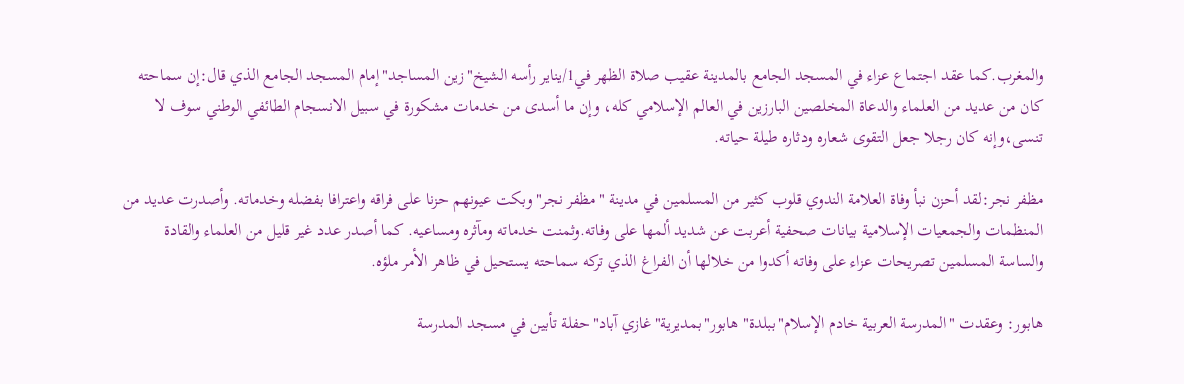والمغرب.كما عقد اجتماع عزاء في المسجد الجامع بالمدينة عقيب صلاة الظهر في1/يناير رأسه الشيخ"زين المساجد"إمام المسجد الجامع الذي قال:إن سماحته كان من عديد من العلماء والدعاة المخلصين البارزين في العالم الإسلامي كله، وإن ما أسدى من خدمات مشكورة في سبيل الانسجام الطائفي الوطني سوف لا تنسى،وإنه كان رجلا جعل التقوى شعاره ودثاره طيلة حياته.

مظفر نجر:لقد أحزن نبأ وفاة العلامة الندوي قلوب كثير من المسلمين في مدينة "مظفر نجر"وبكت عيونهم حزنا على فراقه واعترافا بفضله وخدماته. وأصدرت عديد من المنظمات والجمعيات الإسلامية بيانات صحفية أعربت عن شديد ألمها على وفاته.وثمنت خدماته ومآثره ومساعيه. كما أصدر عدد غير قليل من العلماء والقادة والساسة المسلمين تصريحات عزاء على وفاته أكدوا من خلالها أن الفراغ الذي تركه سماحته يستحيل في ظاهر الأمر ملؤه.

هابور: وعقدت "المدرسة العربية خادم الإسلام"ببلدة"هابور"بمديرية"غازي آباد"حفلة تأبين في مسجد المدرسة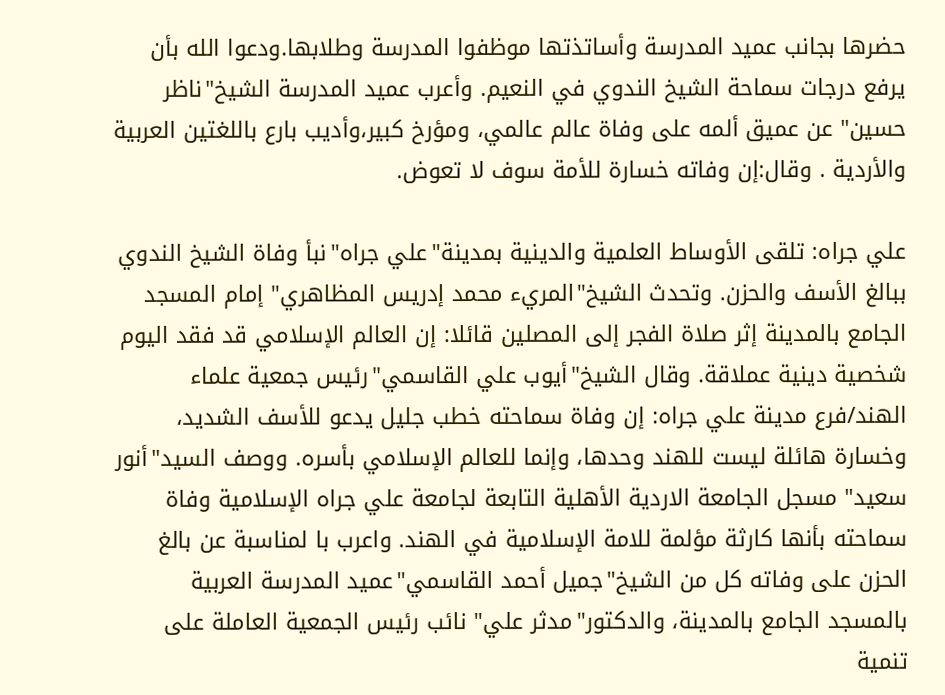حضرها بجانب عميد المدرسة وأساتذتها موظفوا المدرسة وطلابها.ودعوا الله بأن يرفع درجات سماحة الشيخ الندوي في النعيم. وأعرب عميد المدرسة الشيخ"ناظر حسين" عن عميق ألمه على وفاة عالم عالمي، ومؤرخ كبير،وأديب بارع باللغتين العربية والأردية . وقال:إن وفاته خسارة للأمة سوف لا تعوض.

علي جراه: تلقى الأوساط العلمية والدينية بمدينة"علي جراه"نبأ وفاة الشيخ الندوي ببالغ الأسف والحزن. وتحدث الشيخ"المريء محمد إدريس المظاهري" إمام المسجد الجامع بالمدينة إثر صلاة الفجر إلى المصلين قائلا: إن العالم الإسلامي قد فقد اليوم شخصية دينية عملاقة. وقال الشيخ"أيوب علي القاسمي"رئيس جمعية علماء الهند/فرع مدينة علي جراه: إن وفاة سماحته خطب جليل يدعو للأسف الشديد، وخسارة هائلة ليست للهند وحدها، وإنما للعالم الإسلامي بأسره. ووصف السيد"أنور سعيد" مسجل الجامعة الاردية الأهلية التابعة لجامعة علي جراه الإسلامية وفاة سماحته بأنها كارثة مؤلمة للامة الإسلامية في الهند. واعرب با لمناسبة عن بالغ الحزن على وفاته كل من الشيخ"جميل أحمد القاسمي"عميد المدرسة العربية بالمسجد الجامع بالمدينة، والدكتور"مدثر علي" نائب رئيس الجمعية العاملة على تنمية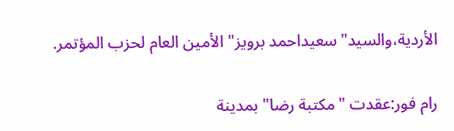الأردية،والسيد"سعيداحمد برويز" الأمين العام لحزب المؤتمر.

رام فور:عقدت "مكتبة رضا" بمدينة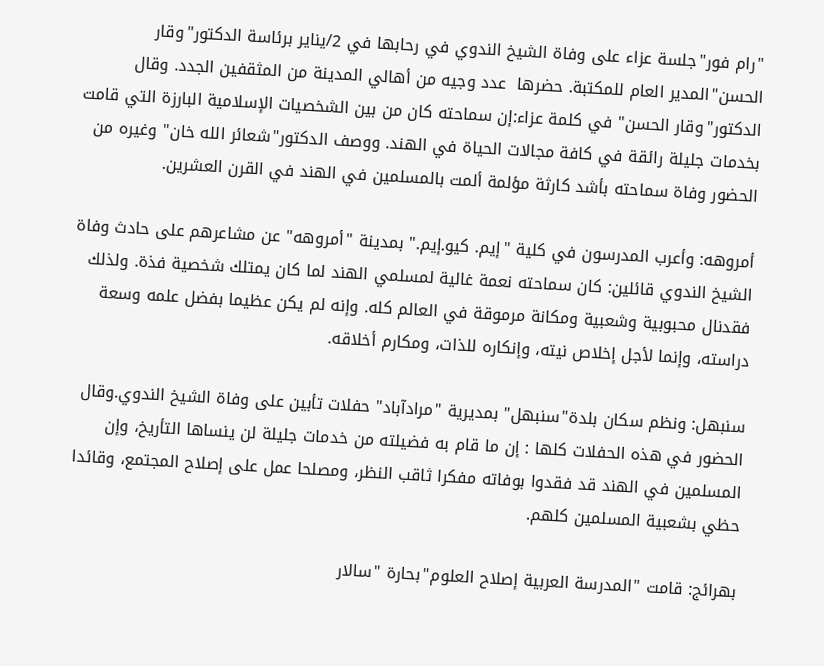"رام فور"جلسة عزاء على وفاة الشيخ الندوي في رحابها في 2/يناير برئاسة الدكتور"وقار الحسن"المدير العام للمكتبة. حضرها  عدد وجيه من أهالي المدينة من المثقفين الجدد. وقال الدكتور"وقار الحسن" في كلمة عزاء:إن سماحته كان من بين الشخصيات الإسلامية البارزة التي قامت بخدمات جليلة رائقة في كافة مجالات الحياة في الهند. ووصف الدكتور"شعائر الله خان" وغيره من الحضور وفاة سماحته بأشد كارثة مؤلمة ألمت بالمسلمين في الهند في القرن العشرين.

أمروهه: وأعرب المدرسون في كلية "إيم. كيو.إيم." بمدينة "أمروهه" عن مشاعرهم على حادث وفاة الشيخ الندوي قائلين: كان سماحته نعمة غالية لمسلمي الهند لما كان يمتلك شخصية فذة. ولذلك فقدنال محبوبية وشعبية ومكانة مرموقة في العالم كله. وإنه لم يكن عظيما بفضل علمه وسعة دراسته، وإنما لأجل إخلاص نيته، وإنكاره للذات، ومكارم أخلاقه.

سنبهل: ونظم سكان بلدة"سنبهل" بمديرية "مرادآباد" حفلات تأبين على وفاة الشيخ الندوي.وقال الحضور في هذه الحفلات كلها : إن ما قام به فضيلته من خدمات جليلة لن ينساها التأريخ، وإن المسلمين في الهند قد فقدوا بوفاته مفكرا ثاقب النظر، ومصلحا عمل على إصلاح المجتمع، وقائدا حظي بشعبية المسلمين كلهم.

بهرائج: قامت "المدرسة العربية إصلاح العلوم"بحارة "سالار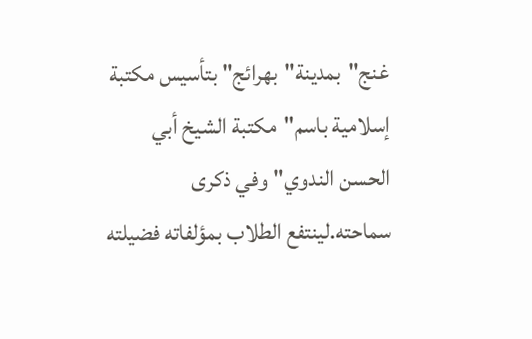غنج"بمدينة"بهرائج" بتأسيس مكتبة إسلامية باسم"مكتبة الشيخ أبي الحسن الندوي" وفي ذكرى سماحته.لينتفع الطلاب بمؤلفاته فضيلته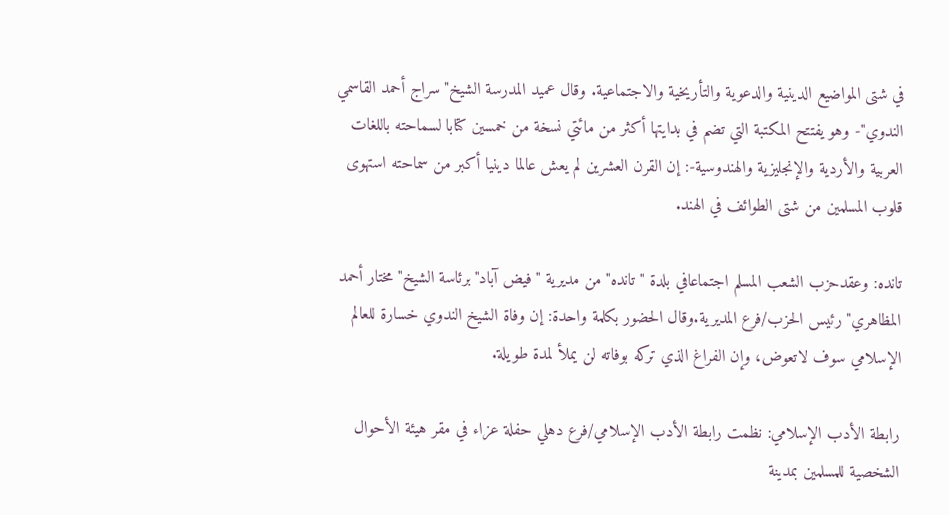في شتى المواضيع الدينية والدعوية والتأريخية والاجتماعية. وقال عميد المدرسة الشيخ"سراج أحمد القاسمي الندوي"- وهو يفتتح المكتبة التي تضم في بدايتها أكثر من مائتي نسخة من خمسين كتابا لسماحته باللغات العربية والأردية والإنجليزية والهندوسية-: إن القرن العشرين لم يعش عالما دينيا أكبر من سماحته استهوى قلوب المسلمين من شتى الطوائف في الهند.

تانده: وعقدحزب الشعب المسلم اجتماعافي بلدة "تانده"من مديرية "فيض آباد"برئاسة الشيخ"مختار أحمد المظاهري" رئيس الحزب/فرع المديرية.وقال الحضور بكلمة واحدة: إن وفاة الشيخ الندوي خسارة للعالم الإسلامي سوف لاتعوض، وإن الفراغ الذي تركه بوفاته لن يملأ لمدة طويلة.

رابطة الأدب الإسلامي: نظمت رابطة الأدب الإسلامي/فرع دهلي حفلة عزاء في مقر هيئة الأحوال الشخصية للمسلمين بمدينة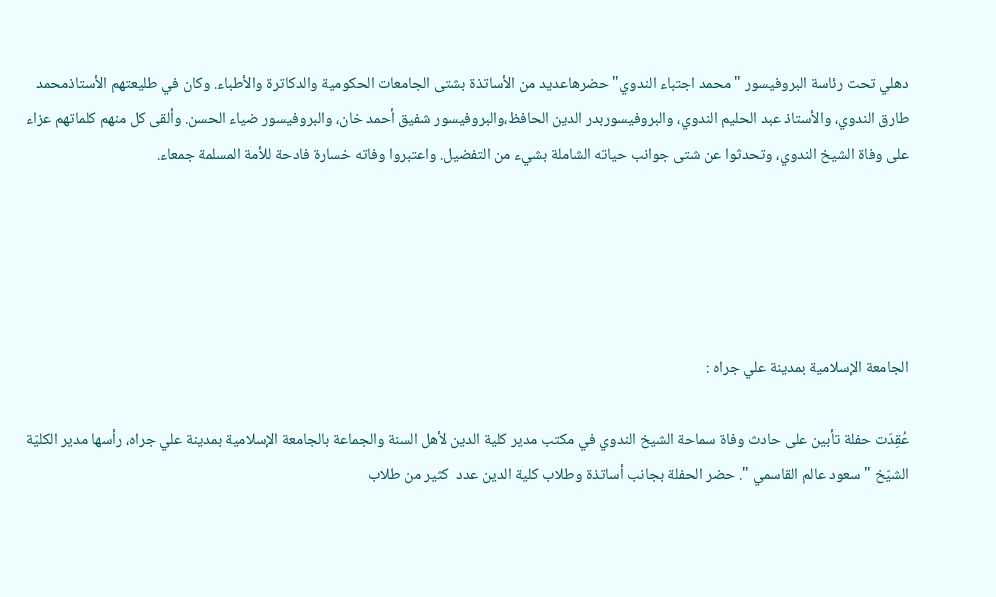دهلي تحت رئاسة البروفيسور "محمد اجتباء الندوي" حضرهاعديد من الأساتذة بشتى الجامعات الحكومية والدكاترة والأطباء. وكان في طليعتهم الأستاذمحمد طارق الندوي، والأستاذ عبد الحليم الندوي، والبروفيسوربدر الدين الحافظ،والبروفيسور شفيق أحمد خان، والبروفيسور ضياء الحسن. وألقى كل منهم كلماتهم عزاء على وفاة الشيخ الندوي، وتحدثوا عن شتى جوانب حياته الشاملة بشيء من التفضيل. واعتبروا وفاته خسارة فادحة للأمة المسلمة جمعاء.





الجامعة الإسلامية بمدينة علي جراه :

عُقِدَت حفلة تأبين على حادث وفاة سماحة الشيخ الندوي في مكتب مدير كلية الدين لأهل السنة والجماعة بالجامعة الإسلامية بمدينة علي جراه، رأسها مدير الكليّة الشيّخ " سعود عالم القاسمي ". حضر الحفلة بجانب أساتذة وطلاب كلية الدين عدد  كثير من طلاب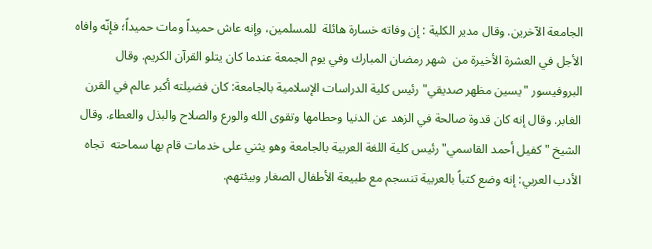الجامعة الآخرين. وقال مدير الكلية : إن وفاته خسارة هائلة  للمسلمين، وإنه عاش حميداً ومات حميداً؛ فإنّه وافاه الأجل في العشرة الأخيرة من  شهر رمضان المبارك وفي يوم الجمعة عندما كان يتلو القرآن الكريم. وقال البروفيسور "يسين مظهر صديقي" رئيس كلية الدراسات الإسلامية بالجامعة: كان فضيلته أكبر عالم في القرن الغابر. وقال إنه كان قدوة صالحة في الزهد عن الدنيا وحطامها وتقوى الله والورع والصلاح والبذل والعطاء. وقال الشيخ "كفيل أحمد القاسمي" رئيس كلية اللغة العربية بالجامعة وهو يثني على خدمات قام بها سماحته  تجاه الأدب العربي: إنه وضع كتباً بالعربية تنسجم مع طبيعة الأطفال الصغار وبيئتهم.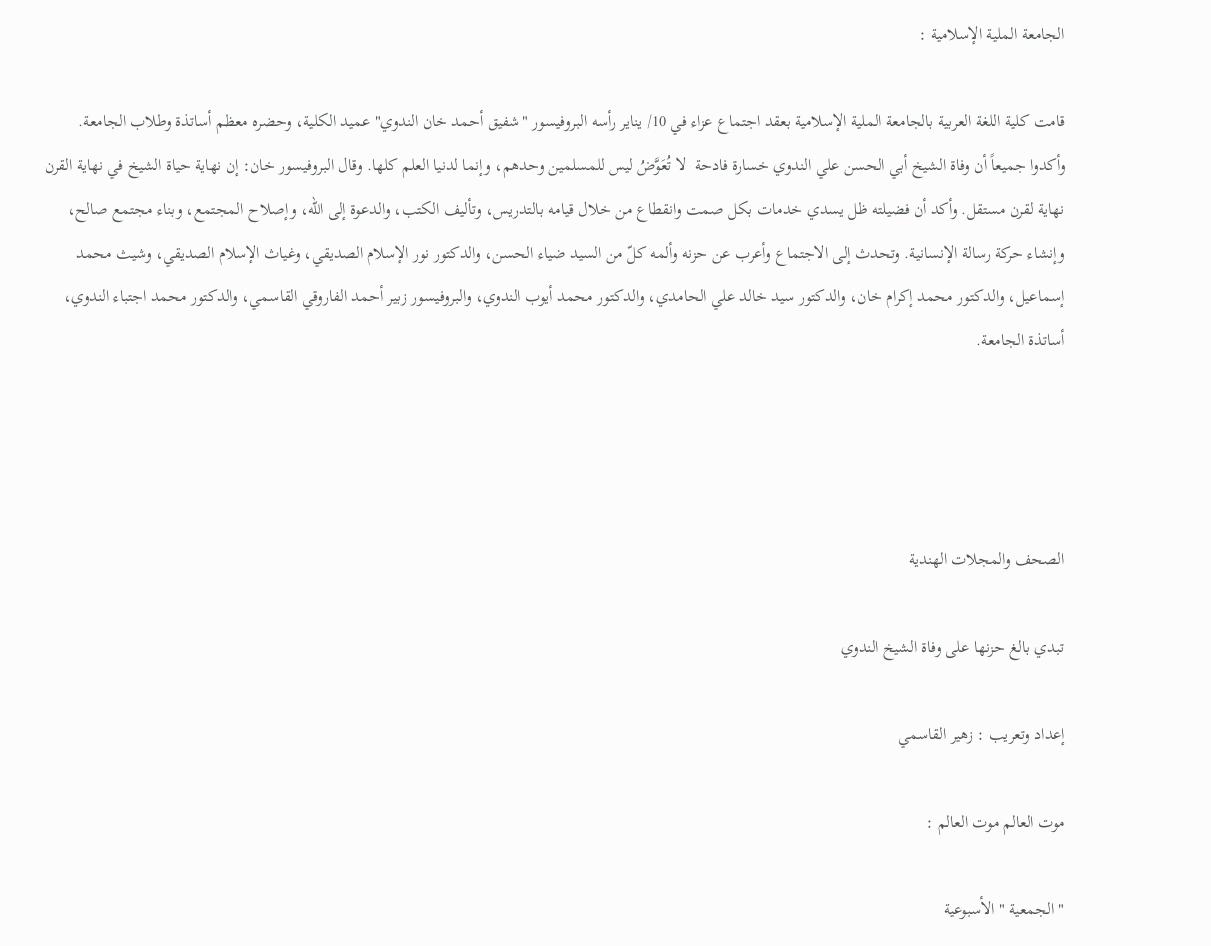الجامعة الملية الإسلامية :

قامت كلية اللغة العربية بالجامعة الملية الإسلامية بعقد اجتماع عزاء في 10/ يناير رأسه البروفيسور "شفيق أحمد خان الندوي" عميد الكلية، وحضره معظم أساتذة وطلاب الجامعة. وأكدوا جميعاً أن وفاة الشيخ أبي الحسن علي الندوي خسارة فادحة  لا تُعَوَّضُ ليس للمسلمين وحدهم، وإنما لدنيا العلم كلها. وقال البروفيسور خان: إن نهاية حياة الشيخ في نهاية القرن نهاية لقرن مستقل. وأكد أن فضيلته ظل يسدي خدمات بكل صمت وانقطاع من خلال قيامه بالتدريس، وتأليف الكتب، والدعوة إلى الله، وإصلاح المجتمع، وبناء مجتمع صالح، وإنشاء حركة رسالة الإنسانية. وتحدث إلى الاجتماع وأعرب عن حزنه وألمه كلّ من السيد ضياء الحسن، والدكتور نور الإسلام الصديقي، وغياث الإسلام الصديقي، وشيث محمد إسماعيل، والدكتور محمد إكرام خان، والدكتور سيد خالد علي الحامدي، والدكتور محمد أيوب الندوي، والبروفيسور زبير أحمد الفاروقي القاسمي، والدكتور محمد اجتباء الندوي، أساتذة الجامعة.




الصحف والمجلات الهندية

تبدي بالغ حزنها على وفاة الشيخ الندوي

إعداد وتعريب : زهير القاسمي

موت العالم موت العالم :

" الجمعية " الأسبوعية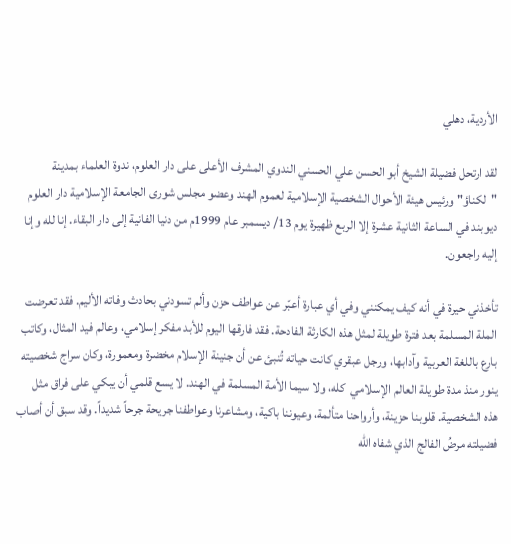الأردية، دهلي

لقد ارتحل فضيلة الشيخ أبو الحسن علي الحسني الندوي المشرف الأعلى على دار العلوم، ندوة العلماء بمدينة "لكناؤ" ورئيس هيئة الأحوال الشخصية الإسلامية لعموم الهند وعضو مجلس شورى الجامعة الإسلامية دار العلوم ديوبند في الساعة الثانية عشرة إلا الربع ظهيرة يوم 13/ ديسمبر عام 1999م من دنيا الفانية إلى دار البقاء. إنا لله وإنا إليه راجعون.

تأخذني حيرة في أنه كيف يمكنني وفي أي عبارة أعبّر عن عواطف حزن وألم تسودني بحادث وفاته الأليم. فقد تعرضت الملة المسلمة بعد فترة طويلة لمثل هذه الكارثة الفادحة. فقد فارقها اليوم للأبد مفكر إسلامي، وعالم فيد المثال، وكاتب بارع باللغة العربية وآدابها، ورجل عبقري كانت حياته تُنبئ عن أن جنينة الإسلام مخضرة ومعمورة، وكان سراج شخصيته ينور منذ مدة طويلة العالم الإسلامي  كله، ولا سيما الأمة المسلمة في الهند. لا يسع قلمي أن يبكي على فراق مثل هذه الشخصية. قلوبنا حزينة، وأرواحنا متألمة، وعيوننا باكية، ومشاعرنا وعواطفنا جريحة جرحاً شديداً. وقد سبق أن أصاب فضيلته مرضُ الفالج الذي شفاه الله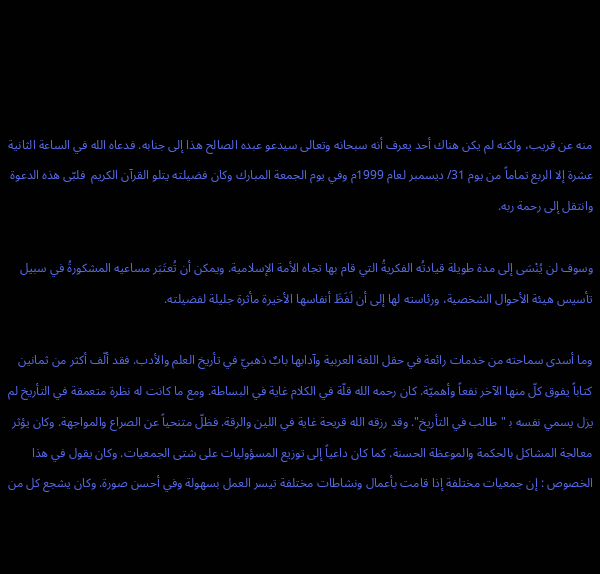منه عن قريب، ولكنه لم يكن هناك أحد يعرف أنه سبحانه وتعالى سيدعو عبده الصالح هذا إلى جنابه. فدعاه الله في الساعة الثانية عشرة إلا الربع تماماً من يوم 31/ ديسمبر لعام 1999م وفي يوم الجمعة المبارك وكان فضيلته يتلو القرآن الكريم  فلبّى هذه الدعوة وانتقل إلى رحمة ربه.

وسوف لن يُنْسَى إلى مدة طويلة قيادتُه الفكريةُ التي قام بها تجاه الأمة الإسلامية. ويمكن أن تُعتَبَر مساعيه المشكورةُ في سبيل تأسيس هيئة الأحوال الشخصية، ورئاسته لها إلى أن لَفَظَ أنفاسها الأخيرة مأثرة جليلة لفضيلته.

وما أسدى سماحته من خدمات رائعة في حقل اللغة العربية وآدابها بابٌ ذهبيّ في تأريخ العلم والأدب. فقد ألّف أكثر من ثمانين كتاباً يفوق كلّ منها الآخر نفعاً وأهميّة. كان رحمه الله قلّة في الكلام غاية في البساطة. ومع ما كانت له نظرة متعمقة في التأريخ لم يزل يسمي نفسه ب‍ "طالب في التأريخ". وقد رزقه الله قريحة غاية في اللين والرقة. فظلّ متنحياً عن الصراع والمواجهة. وكان يؤثر معالجة المشاكل بالحكمة والموعظة الحسنة. كما كان داعياً إلى توزيع المسؤوليات على شتى الجمعيات. وكان يقول في هذا الخصوص : إن جمعيات مختلفة إذا قامت بأعمال ونشاطات مختلفة تيسر العمل بسهولة وفي أحسن صورة. وكان يشجع كل من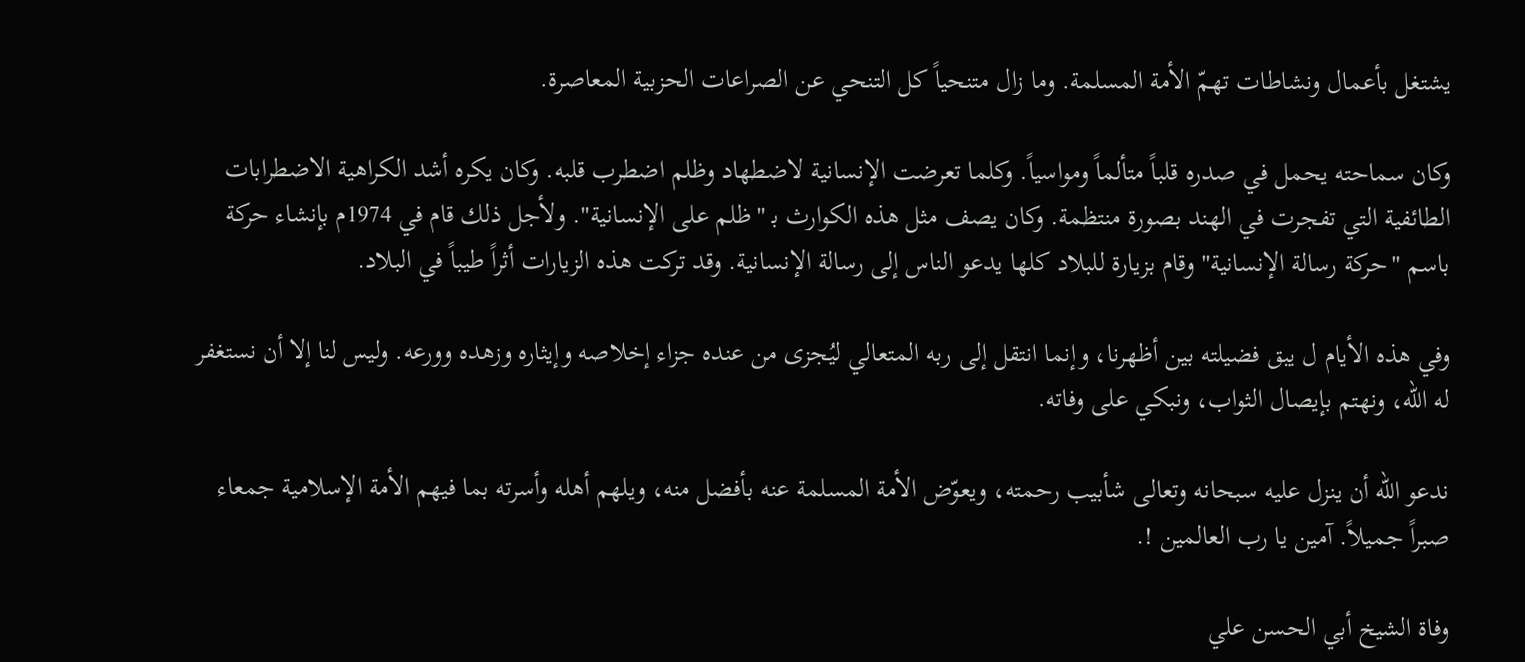يشتغل بأعمال ونشاطات تهمّ الأمة المسلمة. وما زال متنحياً كل التنحي عن الصراعات الحزبية المعاصرة.

وكان سماحته يحمل في صدره قلباً متألماً ومواسياً. وكلما تعرضت الإنسانية لاضطهاد وظلم اضطرب قلبه. وكان يكره أشد الكراهية الاضطرابات الطائفية التي تفجرت في الهند بصورة منتظمة. وكان يصف مثل هذه الكوارث ب‍ "ظلم على الإنسانية". ولأجل ذلك قام في 1974م بإنشاء حركة باسم "حركة رسالة الإنسانية" وقام بزيارة للبلاد كلها يدعو الناس إلى رسالة الإنسانية. وقد تركت هذه الزيارات أثراً طيباً في البلاد.

وفي هذه الأيام ل يبق فضيلته بين أظهرنا، وإنما انتقل إلى ربه المتعالي ليُجزى من عنده جزاء إخلاصه وإيثاره وزهده وورعه. وليس لنا إلا أن نستغفر له الله، ونهتم بإيصال الثواب، ونبكي على وفاته.

ندعو الله أن ينزل عليه سبحانه وتعالى شأبيب رحمته، ويعوّض الأمة المسلمة عنه بأفضل منه، ويلهم أهله وأسرته بما فيهم الأمة الإسلامية جمعاء صبراً جميلاً. آمين يا رب العالمين !.

وفاة الشيخ أبي الحسن علي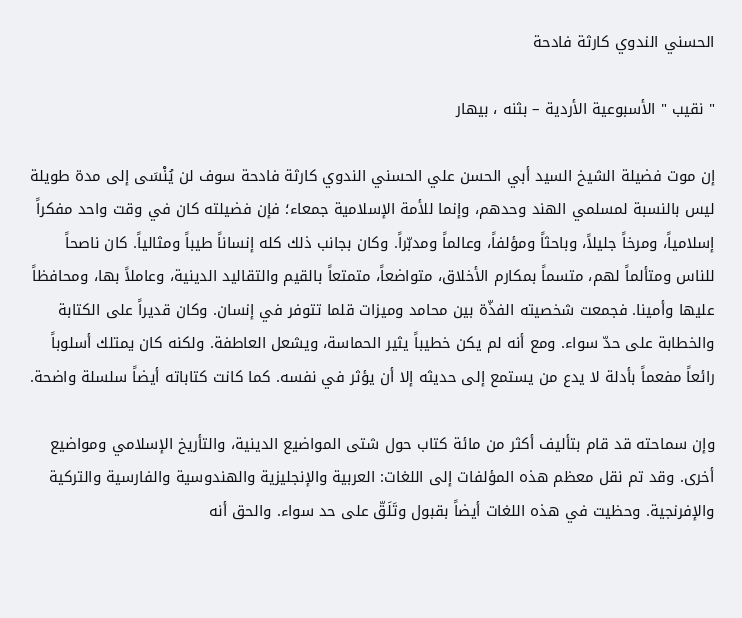الحسني الندوي كارثة فادحة

" نقيب " الأسبوعية الأردية – بثنه ، بيهار

إن موت فضيلة الشيخ السيد أبي الحسن علي الحسني الندوي كارثة فادحة سوف لن يُنْسَى إلى مدة طويلة ليس بالنسبة لمسلمي الهند وحدهم، وإنما للأمة الإسلامية جمعاء؛ فإن فضيلته كان في وقت واحد مفكراً إسلامياً، ومرخاً جليلاً، وباحثاً ومؤلفاً، وعالماً ومدبّراً. وكان بجانب ذلك كله إنساناً طيباً ومثالياً. كان ناصحاً للناس ومتألماً لهم، متسماً بمكارم الأخلاق، متواضعاً، متمتعاً بالقيم والتقاليد الدينية، وعاملاً بها، ومحافظاً عليها وأمينا. فجمعت شخصيته الفذّة بين محامد وميزات قلما تتوفر في إنسان. وكان قديراً على الكتابة والخطابة على حدّ سواء. ومع أنه لم يكن خطيباً يثير الحماسة، ويشعل العاطفة. ولكنه كان يمتلك أسلوباً رائعاً مفعماً بأدلة لا يدع من يستمع إلى حديثه إلا أن يؤثر في نفسه. كما كانت كتاباته أيضاً سلسلة واضحة.

وإن سماحته قد قام بتأليف أكثر من مائة كتاب حول شتى المواضيع الدينية، والتأريخ الإسلامي ومواضيع أخرى. وقد تم نقل معظم هذه المؤلفات إلى اللغات: العربية والإنجليزية والهندوسية والفارسية والتركية والإفرنجية. وحظيت في هذه اللغات أيضاً بقبول وتَلَقّ على حد سواء. والحق أنه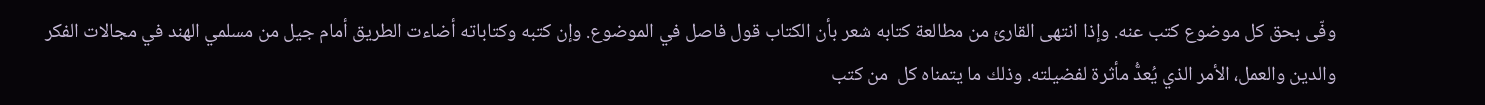وفّى بحق كل موضوع كتب عنه. وإذا انتهى القارئ من مطالعة كتابه شعر بأن الكتاب قول فاصل في الموضوع. وإن كتبه وكتاباته أضاءت الطريق أمام جيل من مسلمي الهند في مجالات الفكر والدين والعمل، الأمر الذي يُعدُّ مأثرة لفضيلته. وذلك ما يتمناه كل  من كتب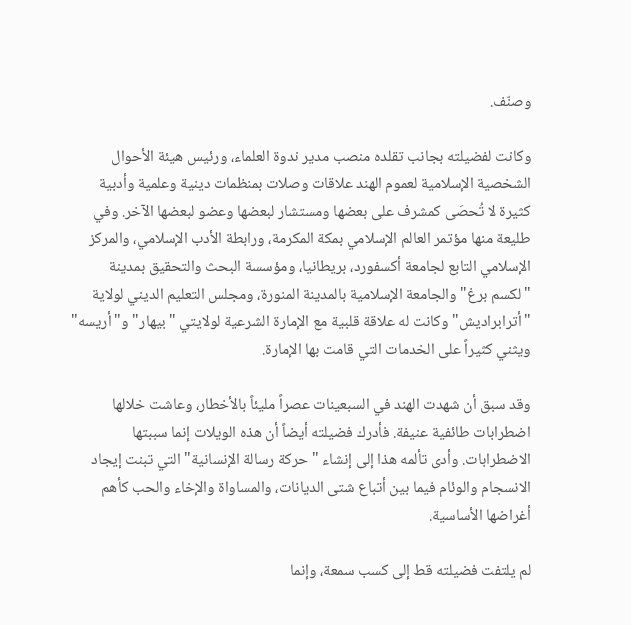وصنّف.

وكانت لفضيلته بجانب تقلده منصب مدير ندوة العلماء، ورئيس هيئة الأحوال الشخصية الإسلامية لعموم الهند علاقات وصلات بمنظمات دينية وعلمية وأدبية كثيرة لا تُحصَى كمشرف على بعضها ومستشار لبعضها وعضو لبعضها الآخر. وفي طليعة منها مؤتمر العالم الإسلامي بمكة المكرمة، ورابطة الأدب الإسلامي، والمركز الإسلامي التابع لجامعة أكسفورد، بريطانيا، ومؤسسة البحث والتحقيق بمدينة "لكسم برغ" والجامعة الإسلامية بالمدينة المنورة، ومجلس التعليم الديني لولاية "أترابراديش" وكانت له علاقة قلبية مع الإمارة الشرعية لولايتي "بيهار" و"أريسه" ويثني كثيراً على الخدمات التي قامت بها الإمارة.

وقد سبق أن شهدت الهند في السبعينات عصراً مليئاً بالأخطار، وعاشت خلالها اضطرابات طائفية عنيفة. فأدرك فضيلته أيضاً أن هذه الويلات إنما سببتها الاضطرابات. وأدى تألمه هذا إلى إنشاء "حركة رسالة الإنسانية" التي تبنت إيجاد الانسجام والوئام فيما بين أتباع شتى الديانات، والمساواة والإخاء والحب كأهم أغراضها الأساسية.

لم يلتفت فضيلته قط إلى كسب سمعة، وإنما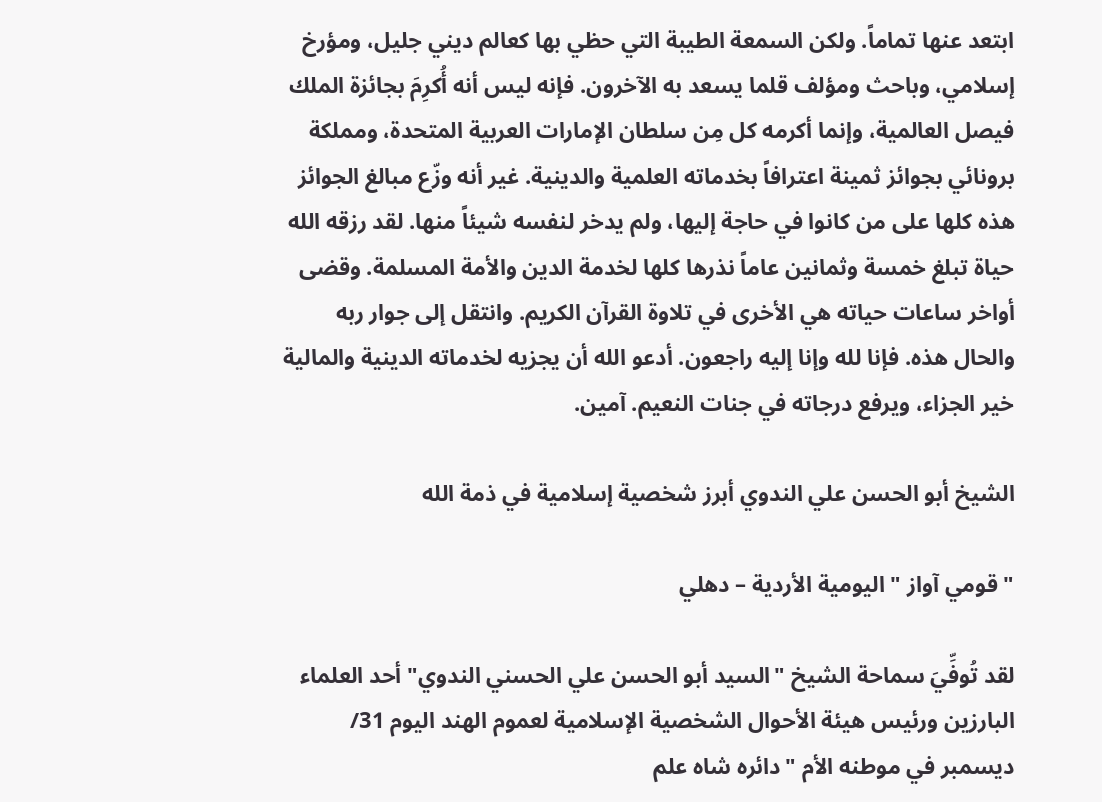ابتعد عنها تماماً. ولكن السمعة الطيبة التي حظي بها كعالم ديني جليل، ومؤرخ إسلامي، وباحث ومؤلف قلما يسعد به الآخرون. فإنه ليس أنه أُكرِمَ بجائزة الملك فيصل العالمية، وإنما أكرمه كل مِن سلطان الإمارات العربية المتحدة، ومملكة برونائي بجوائز ثمينة اعترافاً بخدماته العلمية والدينية. غير أنه وزّع مبالغ الجوائز هذه كلها على من كانوا في حاجة إليها، ولم يدخر لنفسه شيئاً منها. لقد رزقه الله حياة تبلغ خمسة وثمانين عاماً نذرها كلها لخدمة الدين والأمة المسلمة. وقضى أواخر ساعات حياته هي الأخرى في تلاوة القرآن الكريم. وانتقل إلى جوار ربه والحال هذه. فإنا لله وإنا إليه راجعون. أدعو الله أن يجزيه لخدماته الدينية والمالية خير الجزاء، ويرفع درجاته في جنات النعيم. آمين.

الشيخ أبو الحسن علي الندوي أبرز شخصية إسلامية في ذمة الله

" قومي آواز " اليومية الأردية – دهلي

لقد تُوفِّيَ سماحة الشيخ "السيد أبو الحسن علي الحسني الندوي" أحد العلماء البارزين ورئيس هيئة الأحوال الشخصية الإسلامية لعموم الهند اليوم 31/ ديسمبر في موطنه الأم "دائره شاه علم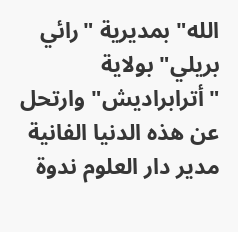الله" بمديرية "رائي بريلي" بولاية "أترابراديش" وارتحل عن هذه الدنيا الفانية مدير دار العلوم ندوة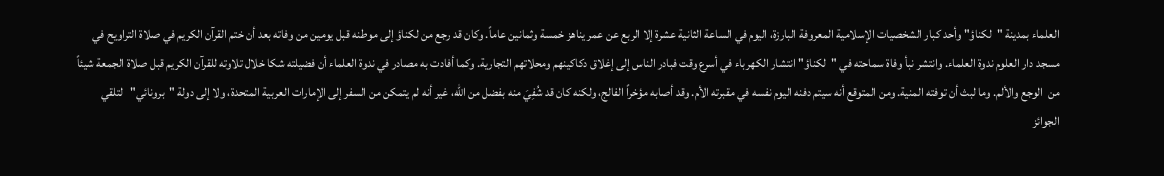العلماء بمدينة "لكناؤ" وأحد كبار الشخصيات الإسلامية المعروفة البارزة، اليوم في الساعة الثانية عشرة إلا الربع عن عمر يناهز خمسة وثمانين عاماً. وكان قد رجع من لكناؤ إلى موطنه قبل يومين من وفاته بعد أن ختم القرآن الكريم في صلاة التراويح في مسجد دار العلوم ندوة العلماء. وانتشر نبأ وفاة سماحته في "لكناؤ" انتشار الكهرباء في أسرع وقت فبادر الناس إلى إغلاق دكاكينهم ومحلاتهم التجارية. وكما أفادت به مصادر في ندوة العلماء أن فضيلته شكا خلال تلاوته للقرآن الكريم قبل صلاة الجمعة شيئاً من  الوجع والألم. وما لبث أن توفته المنية. ومن المتوقع أنه سيتم دفنه اليوم نفسه في مقبرته الأم. وقد أصابه مؤخراً الفالج، ولكنه كان قد شُفِيَ منه بفضل من الله، غير أنه لم يتمكن من السفر إلى الإمارات العربية المتحدة، ولا إلى دولة "برونائي"   لتلقي الجوائز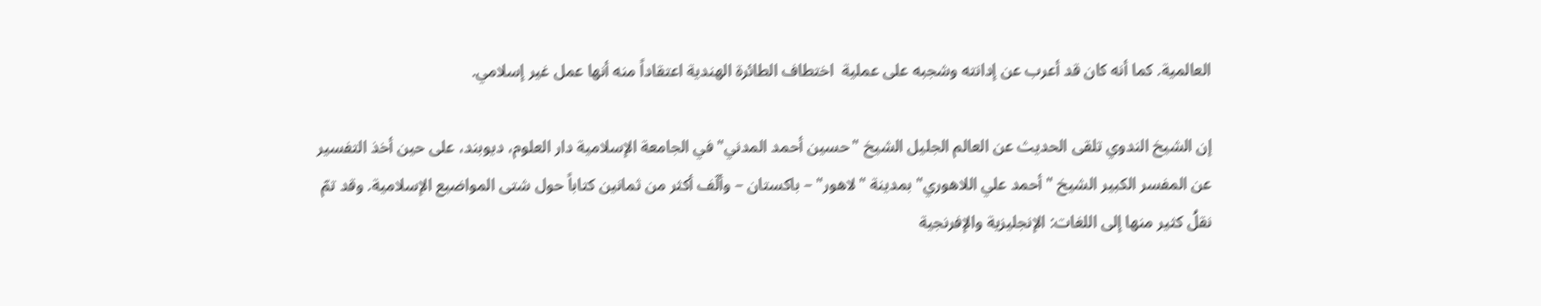العالمية. كما أنه كان قد أعرب عن إدانته وشجبه على عملية  اختطاف الطائرة الهندية اعتقاداً منه أنها عمل غير إسلامي.

إن الشيخ الندوي تلقى الحديث عن العالم الجليل الشيخ "حسين أحمد المدني" في الجامعة الإسلامية دار العلوم، ديوبند، على حين أخذ التفسير عن المفسر الكبير الشيخ "أحمد علي اللاهوري" بمدينة "لاهور" – باكستان – وألّف أكثر من ثمانين كتاباً حول شتى المواضيع الإسلامية. وقد تمّ نقلُ كثير منها إلى اللغات: الإنجليزية والإفرنجية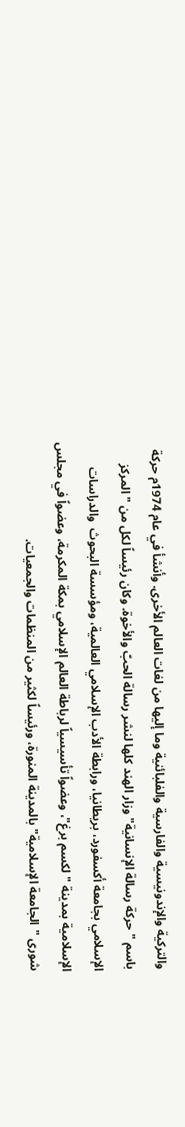والتركية والإندونيسية والفارسية والفلبائنية وما إليها من لغات العالم الأخرى. وأنشأ في عام 1974م حركة باسم " حركة رسالة الإنسانية" وزار الهند كلها لنشر رسالة الحبّ والأخوة. وكان رئيساً لكل من "المركز الإسلامي بجامعة أكسفورد، بريطانيا، ورابطة الأدب الإسلامي العالمية، ومؤسسة البحوث  والدراسات الإسلامية بمدينة "لكسم برغ"، وعضواً تأسيسياً لرباطة العالم الإسلامي بمكة المكرمة، وعضواً في مجلس شورى "الجامعة الإسلامية" بالمدينة المنورة، ورئيساً لكثير من المنظمات والجمعيات.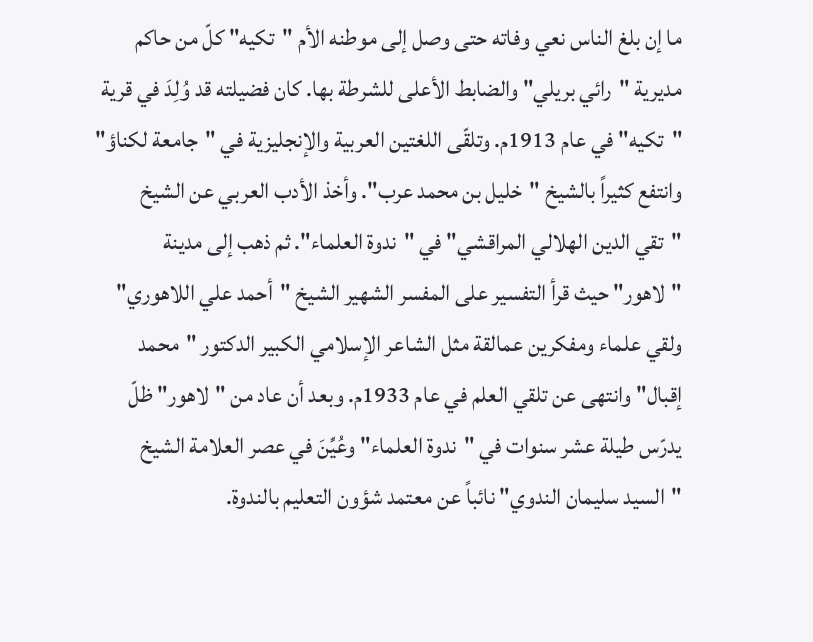ما إن بلغ الناس نعي وفاته حتى وصل إلى موطنه الأم "تكيه" كلّ من حاكم مديرية "رائي بريلي" والضابط الأعلى للشرطة بها. كان فضيلته قد وُلِدَ في قرية "تكيه" في عام 1913م. وتلقّى اللغتين العربية والإنجليزية في "جامعة لكناؤ" وانتفع كثيراً بالشيخ "خليل بن محمد عرب". وأخذ الأدب العربي عن الشيخ "تقي الدين الهلالي المراقشي" في "ندوة العلماء". ثم ذهب إلى مدينة "لاهور" حيث قرأ التفسير على المفسر الشهير الشيخ "أحمد علي اللاهوري" ولقي علماء ومفكرين عمالقة مثل الشاعر الإسلامي الكبير الدكتور "محمد إقبال" وانتهى عن تلقي العلم في عام 1933م. وبعد أن عاد من "لاهور" ظلّ يدرّس طيلة عشر سنوات في "ندوة العلماء" وعُيِّنَ في عصر العلامة الشيخ "السيد سليمان الندوي" نائباً عن معتمد شؤون التعليم بالندوة.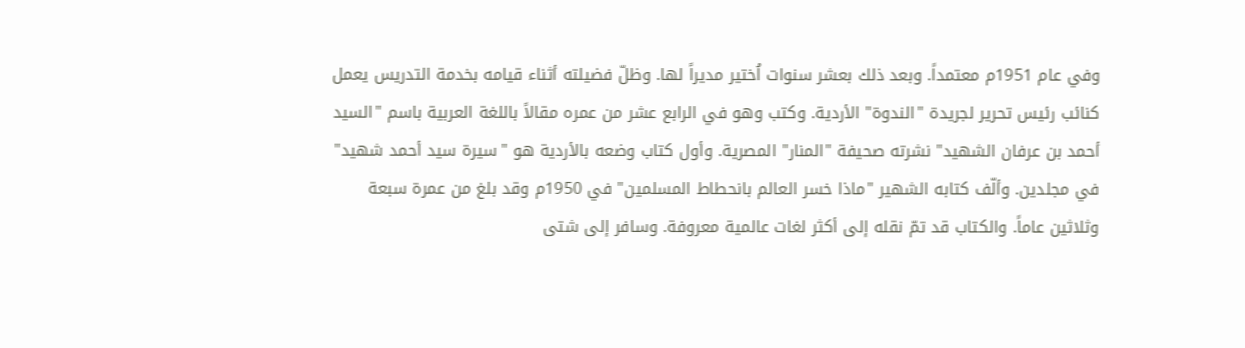وفي عام 1951م معتمداً. وبعد ذلك بعشر سنوات اُختير مديراً لها. وظلّ فضيلته أثناء قيامه بخدمة التدريس يعمل كنائب رئيس تحرير لجريدة "الندوة" الأردية. وكتب وهو في الرابع عشر من عمره مقالاً باللغة العربية باسم "السيد  أحمد بن عرفان الشهيد" نشرته صحيفة "المنار" المصرية. وأول كتاب وضعه بالأردية هو "سيرة سيد أحمد شهيد" في مجلدين. وألّف كتابه الشهير "ماذا خسر العالم بانحطاط المسلمين" في 1950م وقد بلغ من عمرة سبعة وثلاثين عاماً. والكتاب قد تمّ نقله إلى أكثر لغات عالمية معروفة. وسافر إلى شتى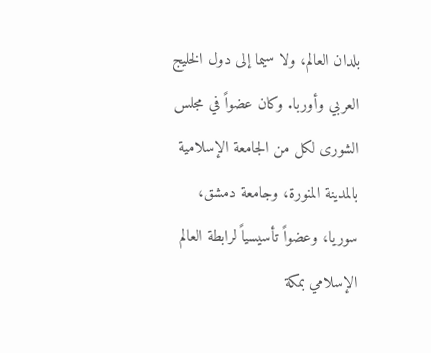بلدان العالم، ولا سيما إلى دول الخليج العربي وأوربا. وكان عضواً في مجلس الشورى لكل من الجامعة الإسلامية بالمدينة المنورة، وجامعة دمشق، سوريا، وعضواً تأسيسياً لرابطة العالم الإسلامي بمكة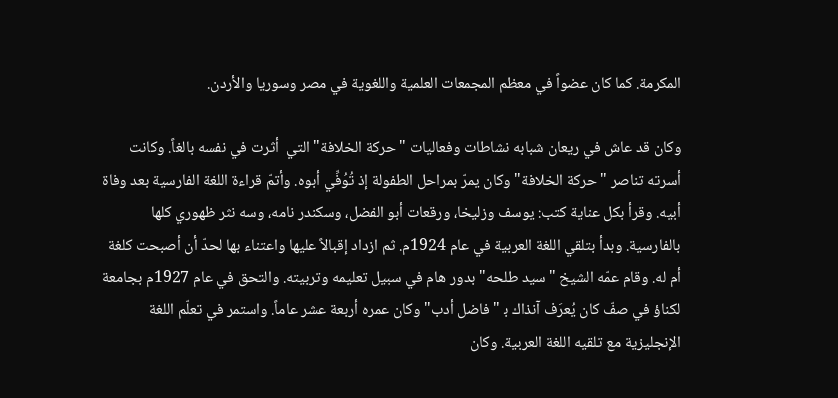المكرمة. كما كان عضواً في معظم المجمعات العلمية واللغوية في مصر وسوريا والأردن.

وكان قد عاش في ريعان شبابه نشاطات وفعاليات "حركة الخلافة" التي  أثرت في نفسه بالغاً. وكانت أسرته تناصر "حركة الخلافة" وكان يمرّ بمراحل الطفولة إذ تُوُفِّي أبوه. وأتمّ قراءة اللغة الفارسية بعد وفاة أبيه. وقرأ بكل عناية كتب: يوسف وزليخا، ورقعات أبو الفضل، وسكندر نامه، وسه نثر ظهوري كلها بالفارسية. وبدأ بتلقي اللغة العربية في عام 1924م. ثم ازداد إقبالاً عليها واعتناء بها لحدّ أن أصبحت كلغة أم له. وقام عمّه الشيخ "سيد طلحه" بدور هام في سبيل تعليمه وتربيته. والتحق في عام 1927م بجامعة لكناؤ في صفّ كان يُعرَف آنذاك ب‍ "فاضل أدب" وكان عمره أربعة عشر عاماً. واستمر في تعلّم اللغة الإنجليزية مع تلقيه اللغة العربية. وكان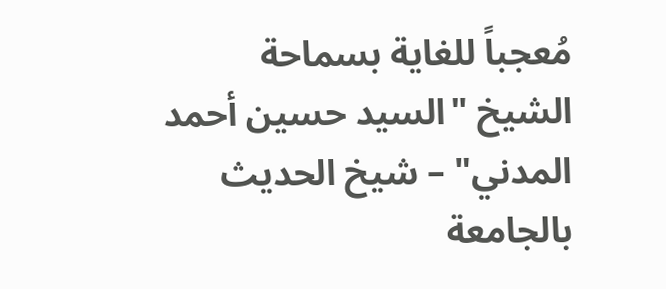مُعجباً للغاية بسماحة الشيخ "السيد حسين أحمد المدني" – شيخ الحديث بالجامعة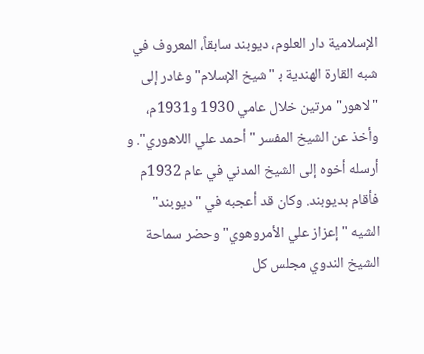الإسلامية دار العلوم، ديوبند سابقاً، المعروف في شبه القارة الهندية ب‍ "شيخ الإسلام" وغادر إلى "لاهور" مرتين خلال عامي 1930 و1931م، وأخذ عن الشيخ المفسر "أحمد علي اللاهوري". و أرسله أخوه إلى الشيخ المدني في عام 1932م فأقام بديوبند. وكان قد أعجبه في "ديوبند" الشيه "إعزاز علي الأمروهوي" وحضر سماحة الشيخ الندوي مجلس كل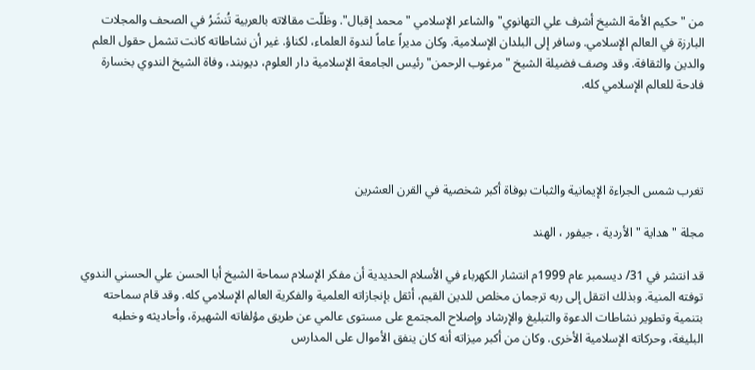من "حكيم الأمة الشيخ أشرف علي التهانوي" والشاعر الإسلامي "محمد إقبال". وظلّت مقالاته بالعربية تُنشَرُ في الصحف والمجلات البارزة في العالم الإسلامي. وسافر إلى البلدان الإسلامية. وكان مديراً عاماً لندوة العلماء، لكناؤ. غير أن نشاطاته كانت تشمل حقول العلم والدين والثقافة. وقد وصف فضيلة الشيخ "مرغوب الرحمن" رئيس الجامعة الإسلامية دار العلوم، ديوبند، وفاة الشيخ الندوي بخسارة فادحة للعالم الإسلامي كله.




تغرب شمس الجراءة الإيمانية والثبات بوفاة أكبر شخصية في القرن العشرين

مجلة " هداية " الأردية ، جيفور ، الهند

قد انتشر في 31/ ديسمبر عام 1999م انتشار الكهرباء في الأسلام الحديدية أن مفكر الإسلام سماحة الشيخ أبا الحسن علي الحسني الندوي توفته المنية. وبذلك انتقل إلى ربه ترجمان مخلص للدين القيم، أثقل بإنجازاته العلمية والفكرية العالم الإسلامي كله. وقد قام سماحته بتنمية وتطوير نشاطات الدعوة والتبليغ والإرشاد وإصلاح المجتمع على مستوى عالمي عن طريق مؤلفاته الشهيرة، وأحاديثه وخطبه البليغة، وحركاته الإسلامية الأخرى. وكان من أكبر ميزاته أنه كان ينفق الأموال على المدارس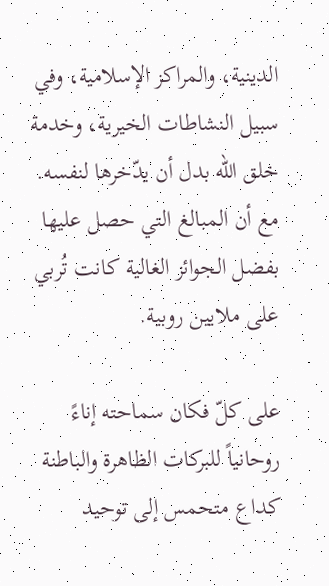الدينية، والمراكز الإسلامية، وفي سبيل النشاطات الخيرية، وخدمة خلق الله بدل أن يدّخرها لنفسه. مع أن المبالغ التي حصل عليها بفضل الجوائز الغالية كانت تُربي على ملايين روبية.

على كلّ فكان سماحته إناءً روحانياً للبركات الظاهرة والباطنة كداع متحمس إلى توحيد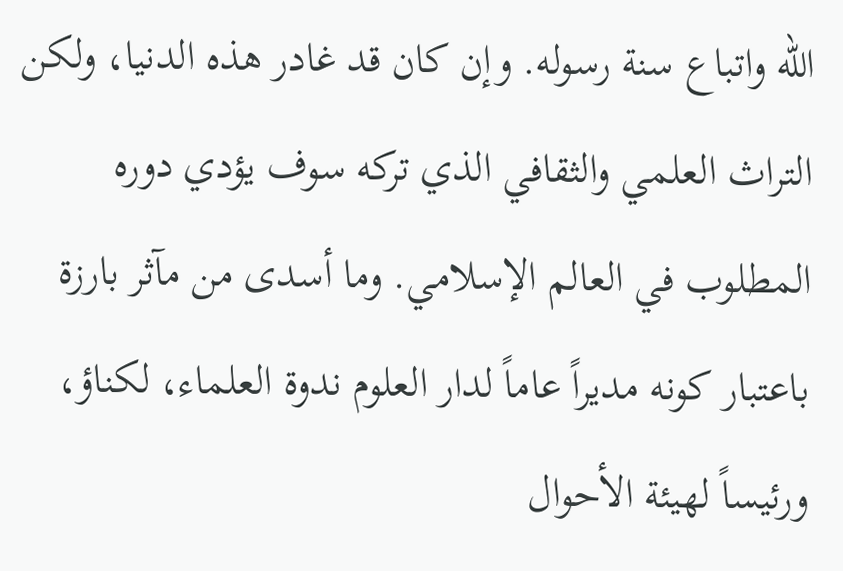الله واتباع سنة رسوله. وإن كان قد غادر هذه الدنيا، ولكن التراث العلمي والثقافي الذي تركه سوف يؤدي دوره المطلوب في العالم الإسلامي. وما أسدى من مآثر بارزة باعتبار كونه مديراً عاماً لدار العلوم ندوة العلماء، لكناؤ، ورئيساً لهيئة الأحوال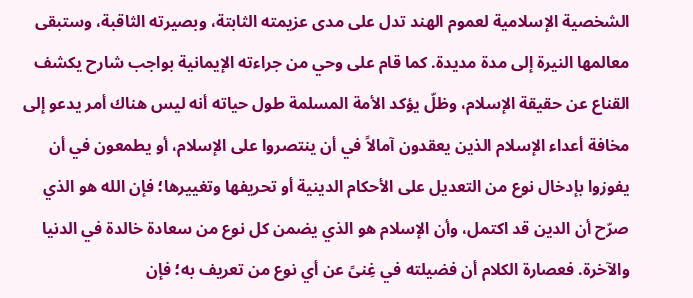الشخصية الإسلامية لعموم الهند تدل على مدى عزيمته الثابتة، وبصيرته الثاقبة، وستبقى معالمها النيرة إلى مدة مديدة. كما قام على وحي من جراءته الإيمانية بواجب شارح يكشف القناع عن حقيقة الإسلام، وظلّ يؤكد الأمة المسلمة طول حياته أنه ليس هناك أمر يدعو إلى مخافة أعداء الإسلام الذين يعقدون آمالاً في أن ينتصروا على الإسلام، أو يطمعون في أن يفوزوا بإدخال نوع من التعديل على الأحكام الدينية أو تحريفها وتغييرها؛ فإن الله هو الذي صرّح أن الدين قد اكتمل، وأن الإسلام هو الذي يضمن كل نوع من سعادة خالدة في الدنيا والآخرة. فعصارة الكلام أن فضيلته في غِنىً عن أي نوع من تعريف به؛ فإن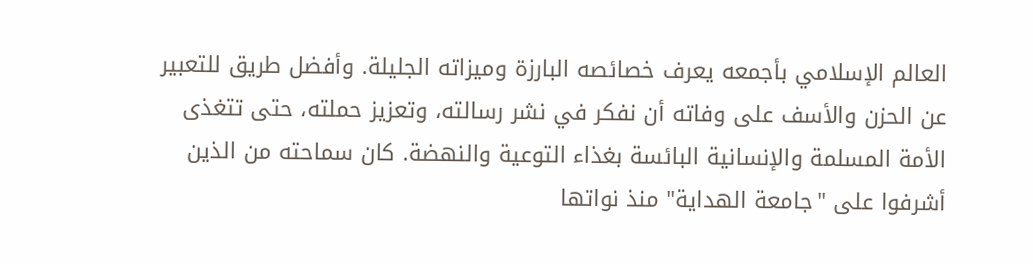العالم الإسلامي بأجمعه يعرف خصائصه البارزة وميزاته الجليلة. وأفضل طريق للتعبير عن الحزن والأسف على وفاته أن نفكر في نشر رسالته، وتعزيز حملته، حتى تتغذى الأمة المسلمة والإنسانية البائسة بغذاء التوعية والنهضة. كان سماحته من الذين أشرفوا على "جامعة الهداية" منذ نواتها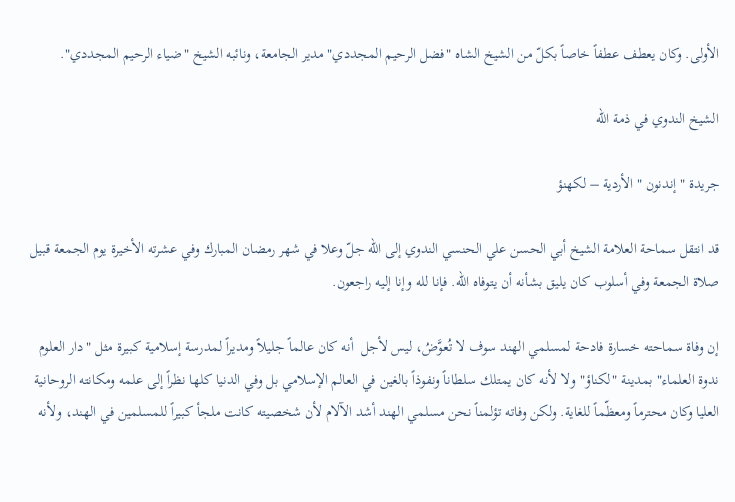الأولى. وكان يعطف عطفاً خاصاً بكلّ من الشيخ الشاه "فضل الرحيم المجددي" مدير الجامعة، ونائبه الشيخ "ضياء الرحيم المجددي".

الشيخ الندوي في ذمة الله

جريدة " إندنون " الأردية – لكهنؤ

قد انتقل سماحة العلامة الشيخ أبي الحسن علي الحنسي الندوي إلى الله جلّ وعلا في شهر رمضان المبارك وفي عشرته الأخيرة يوم الجمعة قبيل صلاة الجمعة وفي أسلوب كان يليق بشأنه أن يتوفاه الله. فإنا لله وإنا إليه راجعون.

إن وفاة سماحته خسارة فادحة لمسلمي الهند سوف لا تُعوَّضُ، ليس لأجل  أنه كان عالماً جليلاً ومديراً لمدرسة إسلامية كبيرة مثل "دار العلوم ندوة العلماء" بمدينة "لكناؤ" ولا لأنه كان يمتلك سلطاناً ونفوذاً بالغين في العالم الإسلامي بل وفي الدنيا كلها نظراً إلى علمه ومكانته الروحانية العليا وكان محترماً ومعظّماً للغاية. ولكن وفاته تؤلمناً نحن مسلمي الهند أشد الآلام لأن شخصيته كانت ملجأ كبيراً للمسلمين في الهند، ولأنه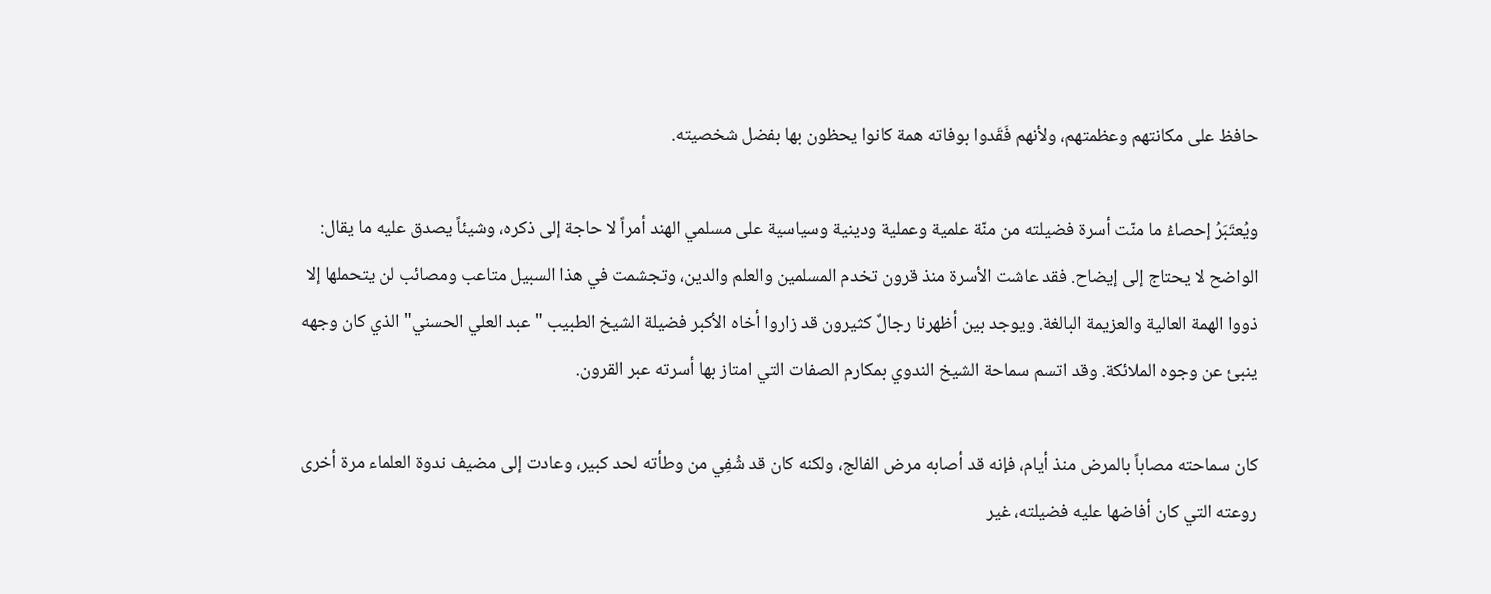حافظ على مكانتهم وعظمتهم، ولأنهم فَقَدوا بوفاته همة كانوا يحظون بها بفضل شخصيته.

ويُعتَبَرُ إحصاءُ ما منّت أسرة فضيلته من منّة علمية وعملية ودينية وسياسية على مسلمي الهند أمراً لا حاجة إلى ذكره، وشيئاً يصدق عليه ما يقال: الواضح لا يحتاج إلى إيضاح. فقد عاشت الأسرة منذ قرون تخدم المسلمين والعلم والدين، وتجشمت في هذا السبيل متاعب ومصائب لن يتحملها إلا ذووا الهمة العالية والعزيمة البالغة. ويوجد بين أظهرنا رجالٌ كثيرون قد زاروا أخاه الأكبر فضيلة الشيخ الطبيب "عبد العلي الحسني" الذي كان وجهه ينبئ عن وجوه الملائكة. وقد اتسم سماحة الشيخ الندوي بمكارم الصفات التي امتاز بها أسرته عبر القرون.

كان سماحته مصاباً بالمرض منذ أيام، فإنه قد أصابه مرض الفالج، ولكنه كان قد شُفِي من وطأته لحد كبير، وعادت إلى مضيف ندوة العلماء مرة أخرى روعته التي كان أفاضها عليه فضيلته، غير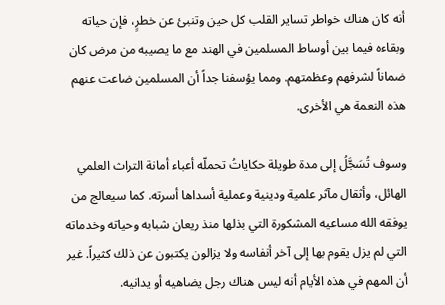أنه كان هناك خواطر تساير القلب كل حين وتنبئ عن خطرٍ، فإن حياته وبقاءه فيما بين أوساط المسلمين في الهند مع ما يصيبه من مرض كان ضماناً لشرفهم وعظمتهم. ومما يؤسفنا جداً أن المسلمين ضاعت عنهم هذه النعمة هي الأخرى.

وسوف تُسَجَّلُ إلى مدة طويلة حكاياتُ تحملّه أعباء أمانة التراث العلمي الهائل، وأثقال مآثر علمية ودينية وعملية أسداها أسرته. كما سيعالج من يوفقه الله مساعيه المشكورة التي بذلها منذ ريعان شبابه وحياته وخدماته التي لم يزل يقوم بها إلى آخر أنفاسه ولا يزالون يكتبون عن ذلك كثيراً. غير أن المهم في هذه الأيام أنه ليس هناك رجل يضاهيه أو يدانيه.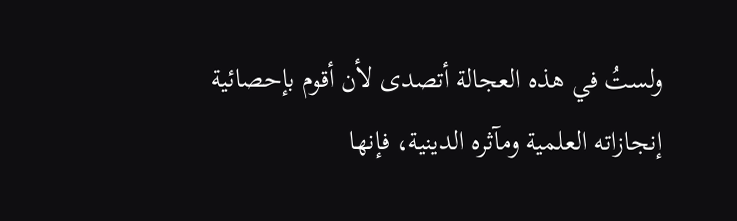ولستُ في هذه العجالة أتصدى لأن أقوم بإحصائية إنجازاته العلمية ومآثره الدينية، فإنها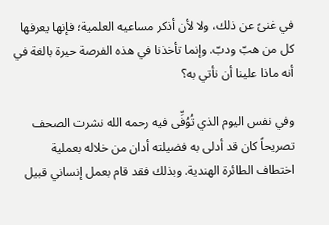في غنىً عن ذلك، ولا لأن أذكر مساعيه العلمية؛ فإنها يعرفها كل من هبّ ودبّ. وإنما تأخذنا في هذه الفرصة حيرة بالغة في أنه ماذا علينا أن نأتي به؟

وفي نفس اليوم الذي تُوُفِّى فيه رحمه الله نشرت الصحف تصريحاً كان قد أدلى به فضيلته أدان من خلاله بعملية اختطاف الطائرة الهندية. وبذلك فقد قام بعمل إنساني قبيل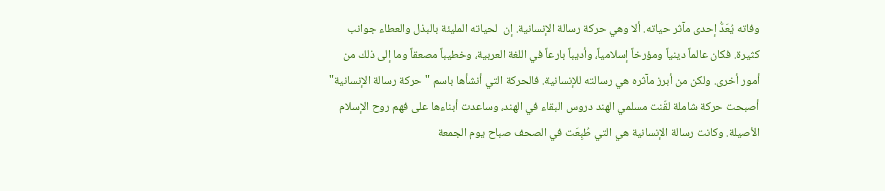وفاته يُعَدُّ إحدى مآثر حياته. ألا‍ وهي حركة رسالة الإنسانية. إن  لحياته المليئة بالبذل والعطاء جوانب كثيرة. فكان عالماً دينياً ومؤرخاً إسلامياً، وأديباً بارعاً في اللغة العربية، وخطيباً مصعقاً وما إلى ذلك من أمور أخرى. ولكن من أبرز مآثره هي رسالته للإنسانية. فالحركة التي أنشأها باسم "حركة رسالة الإنسانية" أصبحت حركة شاملة لقّنت مسلمي الهند دروس البقاء في الهند، وساعدت أبناءها على فهم روح الإسلام الأصيلة. وكانت رسالة الإنسانية هي التي طُبِعَت في الصحف صباح يوم الجمعة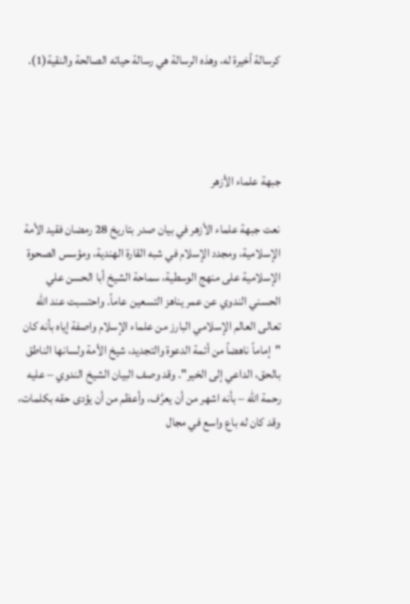كرسالة أخيرة له، وهذه الرسالة هي رسالة حياته الصالحة والنقية(1).




جبهة علماء الأزهر

نعت جبهة علماء الأزهر في بيان صدر بتاريخ 28 رمضان فقيد الأمة الإسلامية، ومجدد الإسلام في شبه القارة الهندية، ومؤسس الصحوة الإسلامية على منهج الوسطية، سماحة الشيخ أبا الحسن علي الحسني الندوي عن عمر يناهز التسعين عاماً. واحتسبت عند الله تعالى العالم الإسلامي البارز من علماء الإسلام واصفة إياه بأنه كان "إماماً ناهضاً من أئمة الدعوة والتجديد، شيخ الأمة ولسانها الناطق بالحق، الداعي إلى الخير". وقد وصف البيان الشيخ الندوي – عليه رحمة الله – بأنه اشهر من أن يعرَّف، وأعظم من أن يؤدى حقه بكلمات، وقد كان له باع واسع في مجال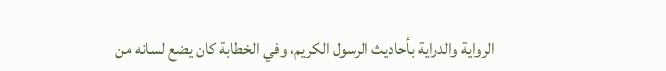الرواية والدراية بأحاديث الرسول الكريم، وفي الخطابة كان يضع لسانه من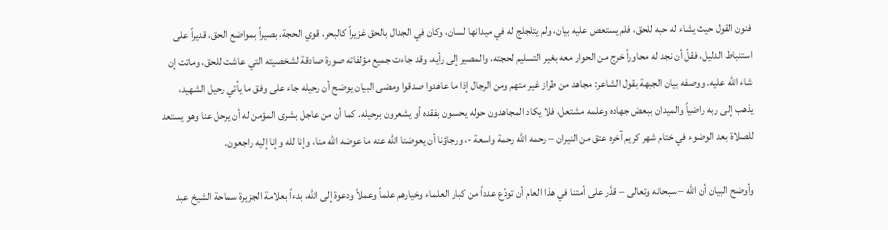فنون القول حيث يشاء له حبه للحق، فلم يستعص عليه بيان، ولم يتلجلج له في ميدانها لسان، وكان في الجدال بالحق غزيراً كالبحر، قوي الحجة، بصيراً بمواضع الحق، قديراً على استنباط الدليل، فقلّ أن نجد له محاوراً خرج من الحوار معه بغير التسليم لحجته، والمصير إلى رأيه، وقد جاءت جميع مؤلفاته صورة صادقة لشخصيته التي عاشت للحق، وماتت إن شاء الله عليه. ووصفه بيان الجبهة بقول الشاعر: مجاهد من طراز غير متهم ومن الرجال إذا ما عاهدوا صدقوا ومضى البيان يوضح أن رحيله جاء على وفق ما يأتي رحيل الشهيد، يذهب إلى ربه راضياً والميدان ببعض جهاده وعلمه مشتعل، فلا يكاد المجاهدون حوله يحسون بفقده أو يشعرون برحيله. كما أن من عاجل بشرى المؤمن له أن يرحل عنا وهو يستعد للصلاة بعد الوضوء في ختام شهر كريم آخره عتق من النيران – رحمه الله رحمة واسعة -، ورجاؤنا أن يعوضنا الله عنه ما عوضه الله منا، وإنا لله وإنا إليه راجعون.

وأوضح البيان أن الله – سبحانه وتعالى – قدَّر على أمتنا في هذا العام أن تودّع عدداً من كبار العلماء وخيارهم علماً وعملاً ودعوة إلى الله، بدءاً بعلامة الجزيرة سماحة الشيخ عبد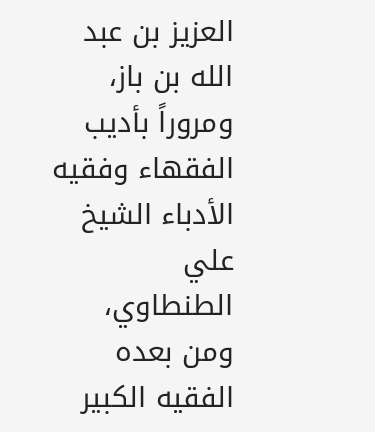العزيز بن عبد الله بن باز، ومروراً بأديب الفقهاء وفقيه الأدباء الشيخ علي الطنطاوي، ومن بعده الفقيه الكبير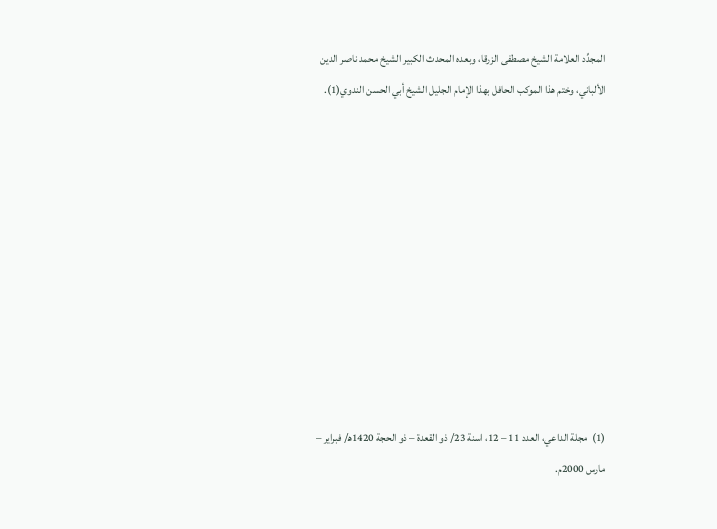المجدِّد العلامة الشيخ مصطفى الزرقا، وبعده المحدث الكبير الشيخ محمد ناصر الدين الألباني، وختم هذا الموكب الحافل بهذا الإمام الجليل الشيخ أبي الحسن الندوي(1).










(1)  مجلة الداعي، العدد 11 – 12، اسنة 23/ ذو القعدة – ذو الحجة 1420ه‍/ فبراير – مارس 2000م.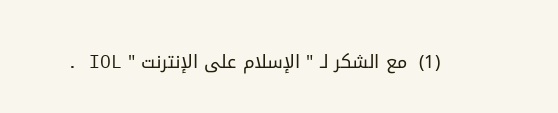(1)  مع الشكر لـ " الإسلام على الإنترنت " IOL .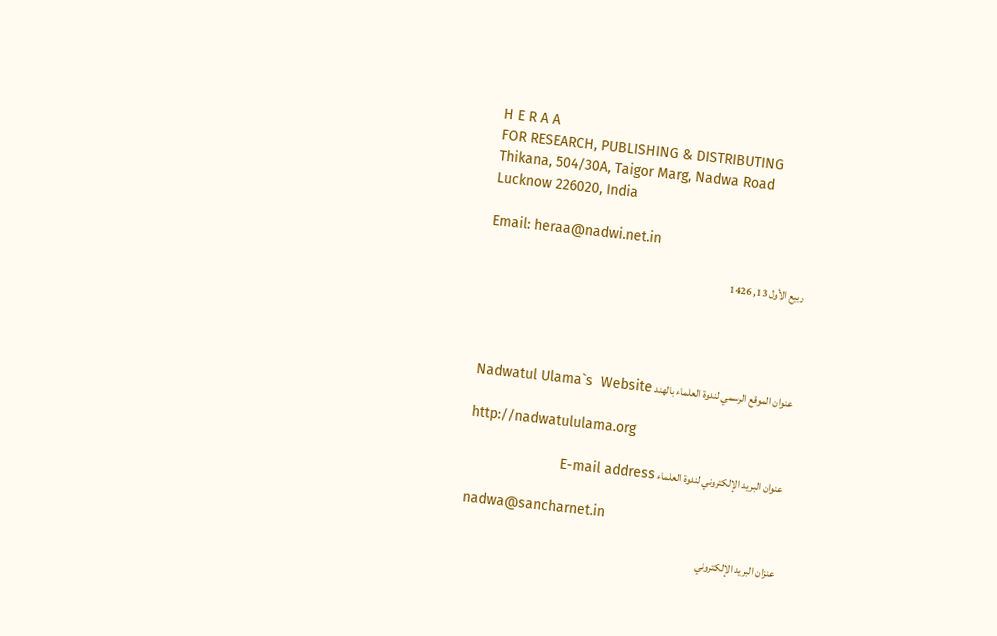H E R A A
FOR RESEARCH, PUBLISHING & DISTRIBUTING
Thikana, 504/30A, Taigor Marg, Nadwa Road
Lucknow 226020, India

Email: heraa@nadwi.net.in

ربيع الأول 13, 1426




عنوان الموقع الرسمي لندوة العلماء بالهند Nadwatul Ulama`s  Website

http://nadwatululama.org

عنوان البريد الإلكتروني لندوة العلماء E-mail address

nadwa@sancharnet.in

عنزان البريد الإلكتروني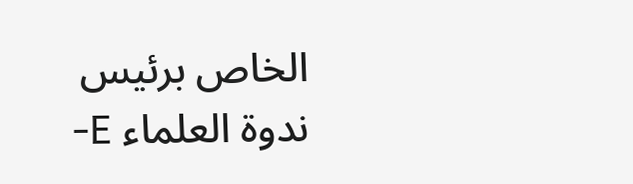الخاص برئيس ندوة العلماء E-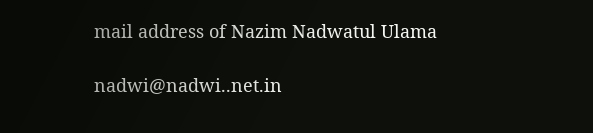mail address of Nazim Nadwatul Ulama

nadwi@nadwi..net.in